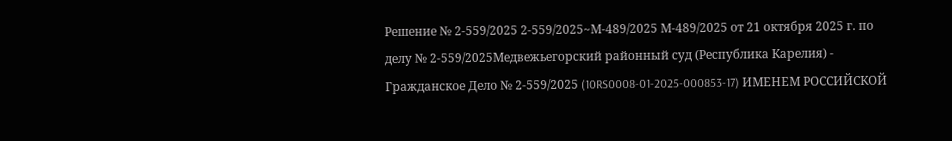Решение № 2-559/2025 2-559/2025~М-489/2025 М-489/2025 от 21 октября 2025 г. по делу № 2-559/2025Медвежьегорский районный суд (Республика Карелия) - Гражданское Дело № 2-559/2025 (10RS0008-01-2025-000853-17) ИМЕНЕМ РОССИЙСКОЙ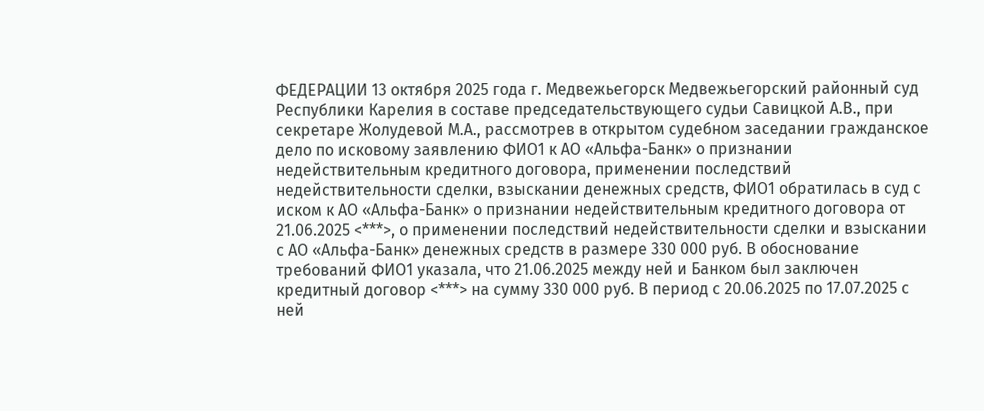ФЕДЕРАЦИИ 13 октября 2025 года г. Медвежьегорск Медвежьегорский районный суд Республики Карелия в составе председательствующего судьи Савицкой А.В., при секретаре Жолудевой М.А., рассмотрев в открытом судебном заседании гражданское дело по исковому заявлению ФИО1 к АО «Альфа-Банк» о признании недействительным кредитного договора, применении последствий недействительности сделки, взыскании денежных средств, ФИО1 обратилась в суд с иском к АО «Альфа-Банк» о признании недействительным кредитного договора от 21.06.2025 <***>, о применении последствий недействительности сделки и взыскании с АО «Альфа-Банк» денежных средств в размере 330 000 руб. В обоснование требований ФИО1 указала, что 21.06.2025 между ней и Банком был заключен кредитный договор <***> на сумму 330 000 руб. В период с 20.06.2025 по 17.07.2025 с ней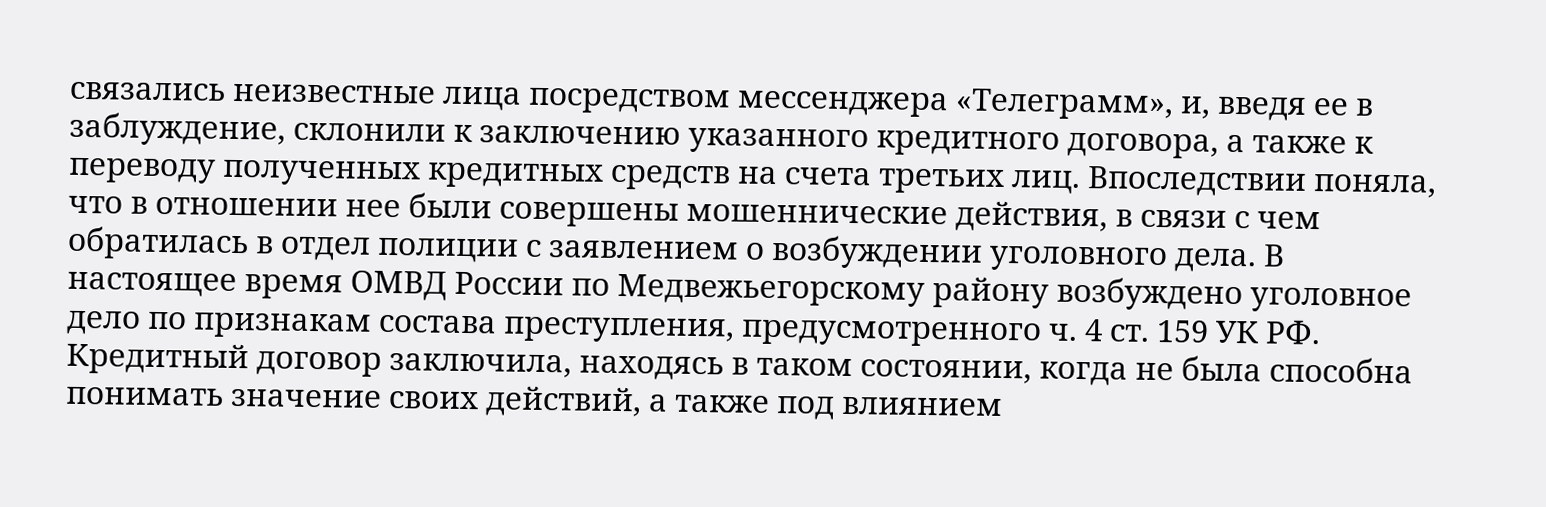связались неизвестные лица посредством мессенджера «Телеграмм», и, введя ее в заблуждение, склонили к заключению указанного кредитного договора, а также к переводу полученных кредитных средств на счета третьих лиц. Впоследствии поняла, что в отношении нее были совершены мошеннические действия, в связи с чем обратилась в отдел полиции с заявлением о возбуждении уголовного дела. В настоящее время ОМВД России по Медвежьегорскому району возбуждено уголовное дело по признакам состава преступления, предусмотренного ч. 4 ст. 159 УК РФ. Кредитный договор заключила, находясь в таком состоянии, когда не была способна понимать значение своих действий, а также под влиянием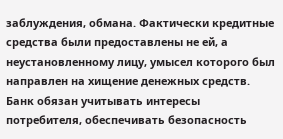заблуждения, обмана. Фактически кредитные средства были предоставлены не ей, а неустановленному лицу, умысел которого был направлен на хищение денежных средств. Банк обязан учитывать интересы потребителя, обеспечивать безопасность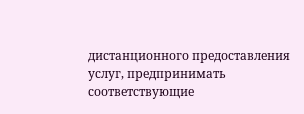дистанционного предоставления услуг, предпринимать соответствующие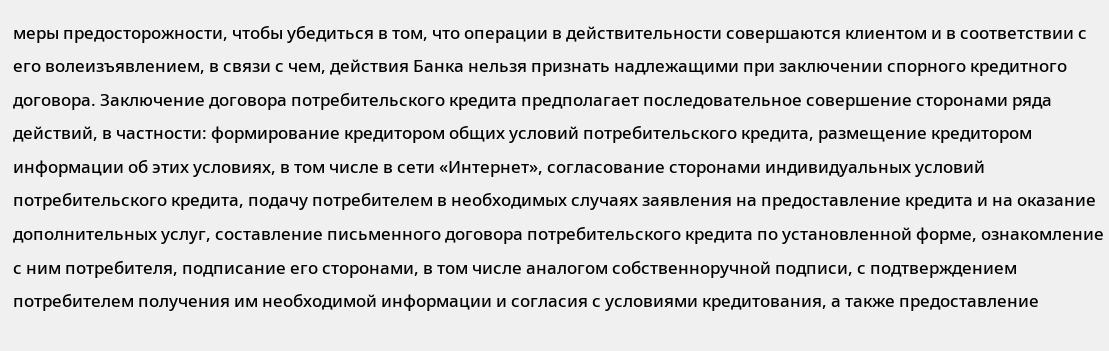меры предосторожности, чтобы убедиться в том, что операции в действительности совершаются клиентом и в соответствии с его волеизъявлением, в связи с чем, действия Банка нельзя признать надлежащими при заключении спорного кредитного договора. Заключение договора потребительского кредита предполагает последовательное совершение сторонами ряда действий, в частности: формирование кредитором общих условий потребительского кредита, размещение кредитором информации об этих условиях, в том числе в сети «Интернет», согласование сторонами индивидуальных условий потребительского кредита, подачу потребителем в необходимых случаях заявления на предоставление кредита и на оказание дополнительных услуг, составление письменного договора потребительского кредита по установленной форме, ознакомление с ним потребителя, подписание его сторонами, в том числе аналогом собственноручной подписи, с подтверждением потребителем получения им необходимой информации и согласия с условиями кредитования, а также предоставление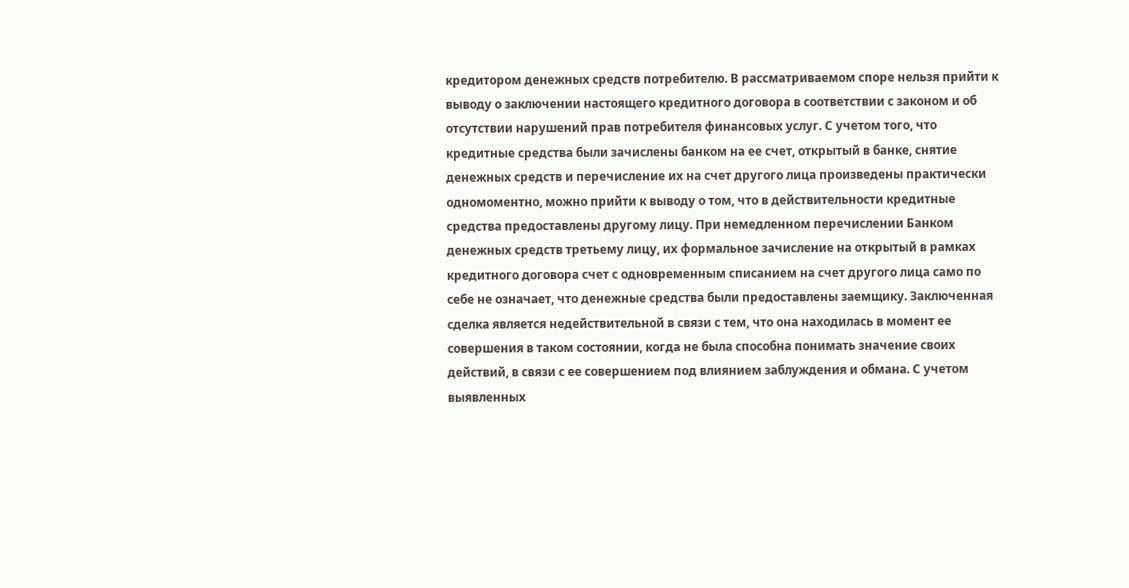кредитором денежных средств потребителю. В рассматриваемом споре нельзя прийти к выводу о заключении настоящего кредитного договора в соответствии с законом и об отсутствии нарушений прав потребителя финансовых услуг. С учетом того, что кредитные средства были зачислены банком на ее счет, открытый в банке, снятие денежных средств и перечисление их на счет другого лица произведены практически одномоментно, можно прийти к выводу о том, что в действительности кредитные средства предоставлены другому лицу. При немедленном перечислении Банком денежных средств третьему лицу, их формальное зачисление на открытый в рамках кредитного договора счет с одновременным списанием на счет другого лица само по себе не означает, что денежные средства были предоставлены заемщику. Заключенная сделка является недействительной в связи с тем, что она находилась в момент ее совершения в таком состоянии, когда не была способна понимать значение своих действий, в связи с ее совершением под влиянием заблуждения и обмана. С учетом выявленных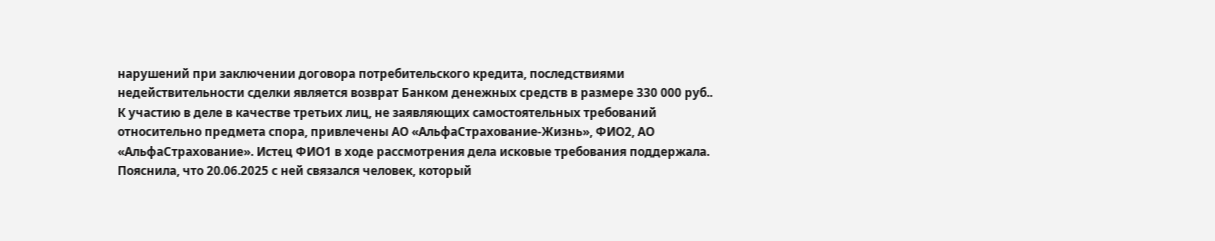нарушений при заключении договора потребительского кредита, последствиями недействительности сделки является возврат Банком денежных средств в размере 330 000 руб.. К участию в деле в качестве третьих лиц, не заявляющих самостоятельных требований относительно предмета спора, привлечены АО «АльфаСтрахование-Жизнь», ФИО2, АО «АльфаСтрахование». Истец ФИО1 в ходе рассмотрения дела исковые требования поддержала. Пояснила, что 20.06.2025 с ней связался человек, который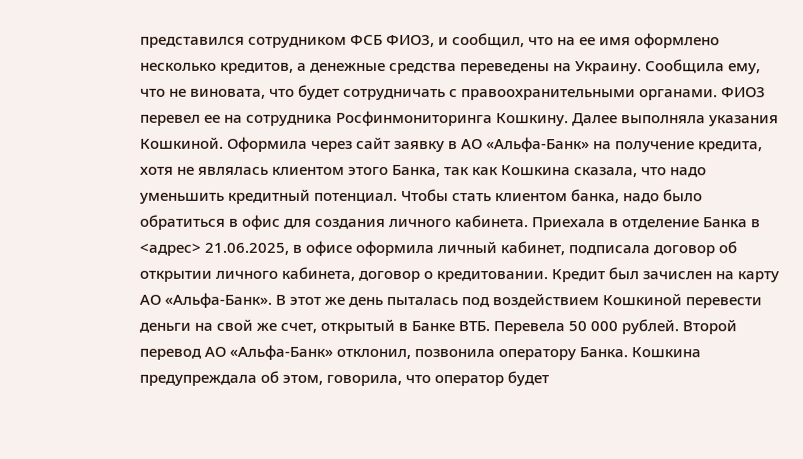представился сотрудником ФСБ ФИО3, и сообщил, что на ее имя оформлено несколько кредитов, а денежные средства переведены на Украину. Сообщила ему, что не виновата, что будет сотрудничать с правоохранительными органами. ФИО3 перевел ее на сотрудника Росфинмониторинга Кошкину. Далее выполняла указания Кошкиной. Оформила через сайт заявку в АО «Альфа-Банк» на получение кредита, хотя не являлась клиентом этого Банка, так как Кошкина сказала, что надо уменьшить кредитный потенциал. Чтобы стать клиентом банка, надо было обратиться в офис для создания личного кабинета. Приехала в отделение Банка в <адрес> 21.06.2025, в офисе оформила личный кабинет, подписала договор об открытии личного кабинета, договор о кредитовании. Кредит был зачислен на карту АО «Альфа-Банк». В этот же день пыталась под воздействием Кошкиной перевести деньги на свой же счет, открытый в Банке ВТБ. Перевела 50 000 рублей. Второй перевод АО «Альфа-Банк» отклонил, позвонила оператору Банка. Кошкина предупреждала об этом, говорила, что оператор будет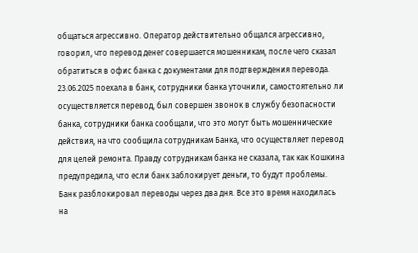общаться агрессивно. Оператор действительно общался агрессивно, говорил, что перевод денег совершается мошенникам, после чего сказал обратиться в офис банка с документами для подтверждения перевода. 23.06.2025 поехала в банк, сотрудники банка уточнили, самостоятельно ли осуществляется перевод, был совершен звонок в службу безопасности банка, сотрудники банка сообщали, что это могут быть мошеннические действия, на что сообщила сотрудникам Банка, что осуществляет перевод для целей ремонта. Правду сотрудникам банка не сказала, так как Кошкина предупредила, что если банк заблокирует деньги, то будут проблемы. Банк разблокировал переводы через два дня. Все это время находилась на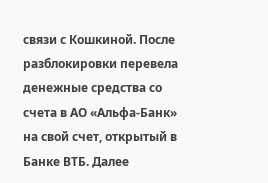связи с Кошкиной. После разблокировки перевела денежные средства со счета в АО «Альфа-Банк» на свой счет, открытый в Банке ВТБ. Далее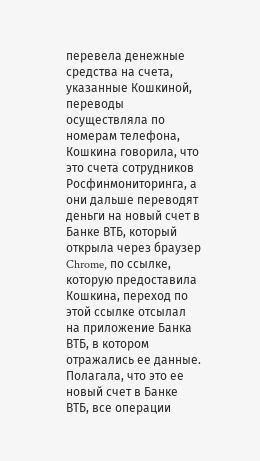перевела денежные средства на счета, указанные Кошкиной, переводы осуществляла по номерам телефона, Кошкина говорила, что это счета сотрудников Росфинмониторинга, а они дальше переводят деньги на новый счет в Банке ВТБ, который открыла через браузер Chrome, по ссылке, которую предоставила Кошкина, переход по этой ссылке отсылал на приложение Банка ВТБ, в котором отражались ее данные. Полагала, что это ее новый счет в Банке ВТБ, все операции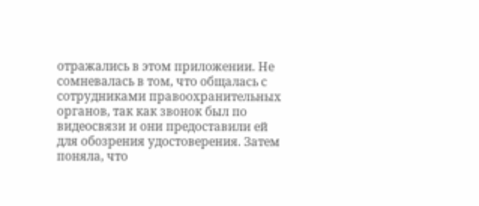отражались в этом приложении. Не сомневалась в том, что общалась с сотрудниками правоохранительных органов, так как звонок был по видеосвязи и они предоставили ей для обозрения удостоверения. Затем поняла, что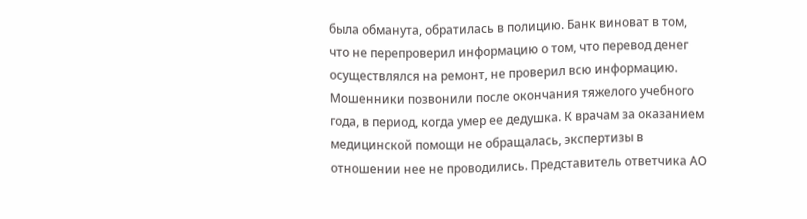была обманута, обратилась в полицию. Банк виноват в том, что не перепроверил информацию о том, что перевод денег осуществлялся на ремонт, не проверил всю информацию. Мошенники позвонили после окончания тяжелого учебного года, в период, когда умер ее дедушка. К врачам за оказанием медицинской помощи не обращалась, экспертизы в отношении нее не проводились. Представитель ответчика АО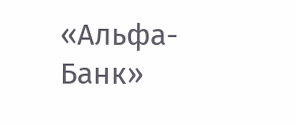«Альфа-Банк»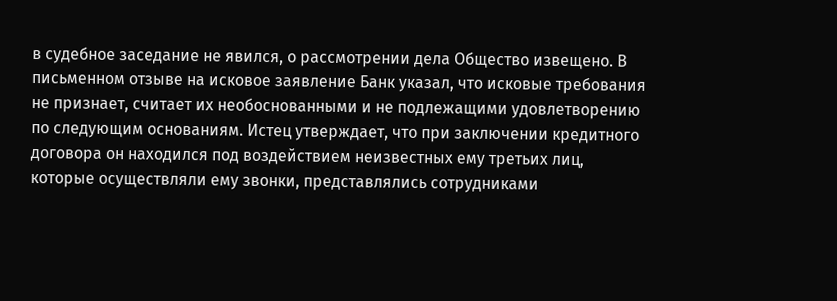в судебное заседание не явился, о рассмотрении дела Общество извещено. В письменном отзыве на исковое заявление Банк указал, что исковые требования не признает, считает их необоснованными и не подлежащими удовлетворению по следующим основаниям. Истец утверждает, что при заключении кредитного договора он находился под воздействием неизвестных ему третьих лиц, которые осуществляли ему звонки, представлялись сотрудниками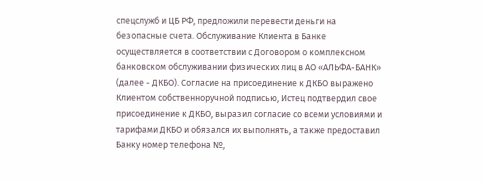спецслужб и ЦБ РФ, предложили перевести деньги на безопасные счета. Обслуживание Клиента в Банке осуществляется в соответствии с Договором о комплексном банковском обслуживании физических лиц в АО «АЛЬФА-БАНК» (далее - ДКБО). Согласие на присоединение к ДКБО выражено Клиентом собственноручной подписью, Истец подтвердил свое присоединение к ДКБО, выразил согласие со всеми условиями и тарифами ДКБО и обязался их выполнять, а также предоставил Банку номер телефона №,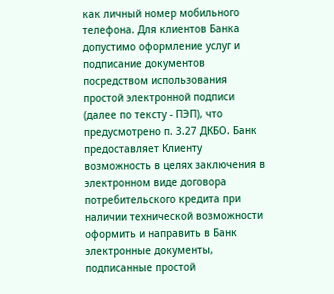как личный номер мобильного телефона. Для клиентов Банка допустимо оформление услуг и подписание документов посредством использования простой электронной подписи (далее по тексту - ПЭП), что предусмотрено п. 3.27 ДКБО. Банк предоставляет Клиенту возможность в целях заключения в электронном виде договора потребительского кредита при наличии технической возможности оформить и направить в Банк электронные документы, подписанные простой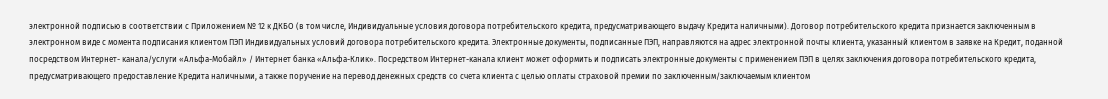электронной подписью в соответствии с Приложением № 12 к ДКБО (в том числе, Индивидуальные условия договора потребительского кредита, предусматривающего выдачу Кредита наличными). Договор потребительского кредита признается заключенным в электронном виде с момента подписания клиентом ПЭП Индивидуальных условий договора потребительского кредита. Электронные документы, подписанные ПЭП, направляются на адрес электронной почты клиента, указанный клиентом в заявке на Кредит, поданной посредством Интернет- канала/услуги «Альфа-Мобайл» / Интернет банка «Альфа-Клик». Посредством Интернет-канала клиент может оформить и подписать электронные документы с применением ПЭП в целях заключения договора потребительского кредита, предусматривающего предоставление Кредита наличными, а также поручение на перевод денежных средств со счета клиента с целью оплаты страховой премии по заключенным/заключаемым клиентом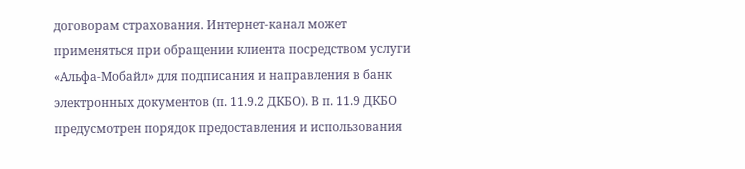договорам страхования. Интернет-канал может применяться при обращении клиента посредством услуги «Альфа-Мобайл» для подписания и направления в банк электронных документов (п. 11.9.2 ДКБО). В п. 11.9 ДКБО предусмотрен порядок предоставления и использования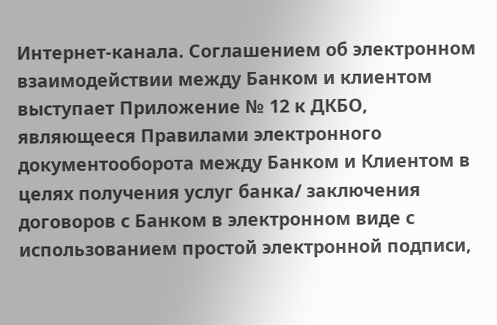Интернет-канала. Соглашением об электронном взаимодействии между Банком и клиентом выступает Приложение № 12 к ДКБО, являющееся Правилами электронного документооборота между Банком и Клиентом в целях получения услуг банка/ заключения договоров с Банком в электронном виде с использованием простой электронной подписи,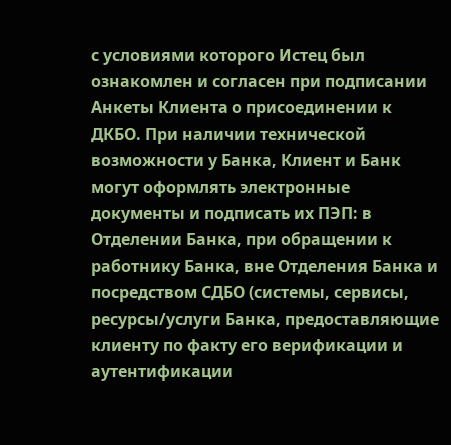с условиями которого Истец был ознакомлен и согласен при подписании Анкеты Клиента о присоединении к ДКБО. При наличии технической возможности у Банка, Клиент и Банк могут оформлять электронные документы и подписать их ПЭП: в Отделении Банка, при обращении к работнику Банка, вне Отделения Банка и посредством СДБО (системы, сервисы, ресурсы/услуги Банка, предоставляющие клиенту по факту его верификации и аутентификации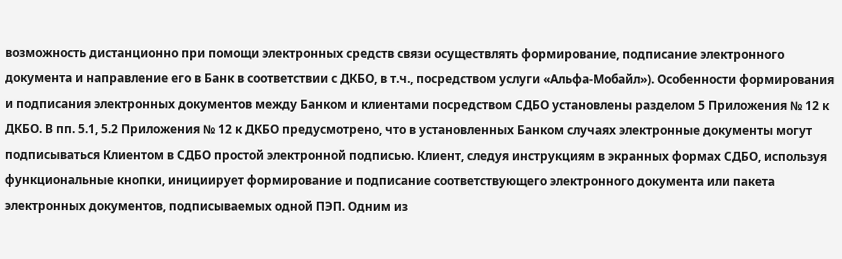возможность дистанционно при помощи электронных средств связи осуществлять формирование, подписание электронного документа и направление его в Банк в соответствии с ДКБО, в т.ч., посредством услуги «Альфа-Мобайл»). Особенности формирования и подписания электронных документов между Банком и клиентами посредством СДБО установлены разделом 5 Приложения № 12 к ДКБО. В пп. 5.1, 5.2 Приложения № 12 к ДКБО предусмотрено, что в установленных Банком случаях электронные документы могут подписываться Клиентом в СДБО простой электронной подписью. Клиент, следуя инструкциям в экранных формах СДБО, используя функциональные кнопки, инициирует формирование и подписание соответствующего электронного документа или пакета электронных документов, подписываемых одной ПЭП. Одним из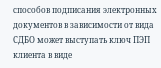способов подписания электронных документов в зависимости от вида СДБО может выступать ключ ПЭП клиента в виде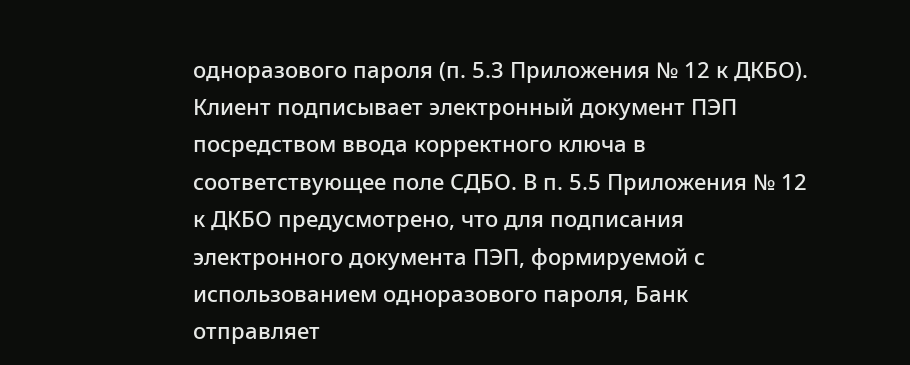одноразового пароля (п. 5.3 Приложения № 12 к ДКБО). Клиент подписывает электронный документ ПЭП посредством ввода корректного ключа в соответствующее поле СДБО. В п. 5.5 Приложения № 12 к ДКБО предусмотрено, что для подписания электронного документа ПЭП, формируемой с использованием одноразового пароля, Банк отправляет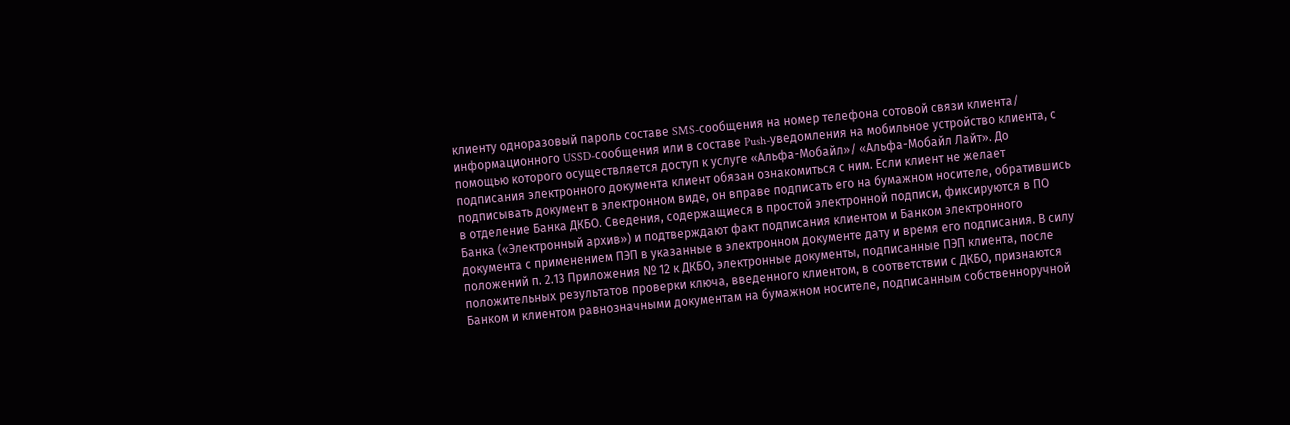клиенту одноразовый пароль составе SMS-сообщения на номер телефона сотовой связи клиента/ информационного USSD-сообщения или в составе Push-уведомления на мобильное устройство клиента, с помощью которого осуществляется доступ к услуге «Альфа-Мобайл»/ «Альфа-Мобайл Лайт». До подписания электронного документа клиент обязан ознакомиться с ним. Если клиент не желает подписывать документ в электронном виде, он вправе подписать его на бумажном носителе, обратившись в отделение Банка ДКБО. Сведения, содержащиеся в простой электронной подписи, фиксируются в ПО Банка («Электронный архив») и подтверждают факт подписания клиентом и Банком электронного документа с применением ПЭП в указанные в электронном документе дату и время его подписания. В силу положений п. 2.13 Приложения № 12 к ДКБО, электронные документы, подписанные ПЭП клиента, после положительных результатов проверки ключа, введенного клиентом, в соответствии с ДКБО, признаются Банком и клиентом равнозначными документам на бумажном носителе, подписанным собственноручной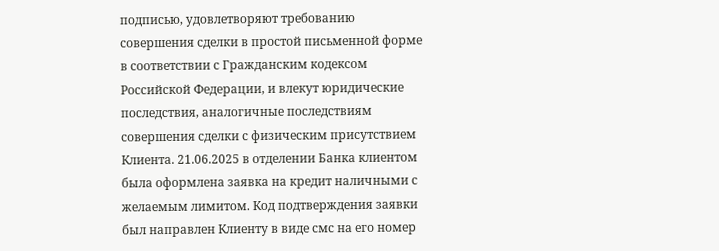подписью, удовлетворяют требованию совершения сделки в простой письменной форме в соответствии с Гражданским кодексом Российской Федерации, и влекут юридические последствия, аналогичные последствиям совершения сделки с физическим присутствием Клиента. 21.06.2025 в отделении Банка клиентом была оформлена заявка на кредит наличными с желаемым лимитом. Код подтверждения заявки был направлен Клиенту в виде смс на его номер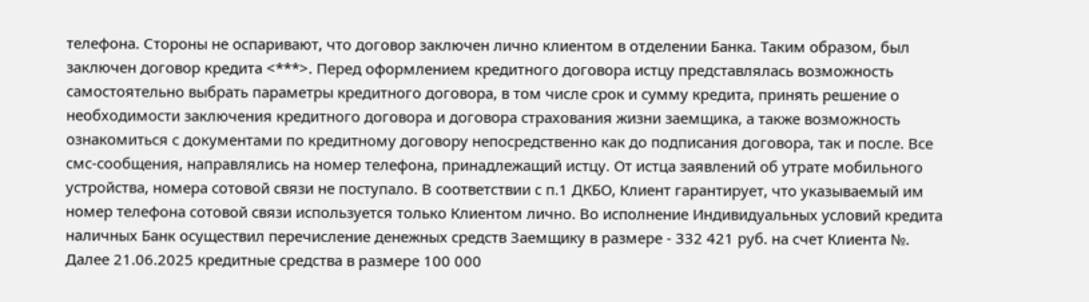телефона. Стороны не оспаривают, что договор заключен лично клиентом в отделении Банка. Таким образом, был заключен договор кредита <***>. Перед оформлением кредитного договора истцу представлялась возможность самостоятельно выбрать параметры кредитного договора, в том числе срок и сумму кредита, принять решение о необходимости заключения кредитного договора и договора страхования жизни заемщика, а также возможность ознакомиться с документами по кредитному договору непосредственно как до подписания договора, так и после. Все смс-сообщения, направлялись на номер телефона, принадлежащий истцу. От истца заявлений об утрате мобильного устройства, номера сотовой связи не поступало. В соответствии с п.1 ДКБО, Клиент гарантирует, что указываемый им номер телефона сотовой связи используется только Клиентом лично. Во исполнение Индивидуальных условий кредита наличных Банк осуществил перечисление денежных средств Заемщику в размере - 332 421 руб. на счет Клиента №. Далее 21.06.2025 кредитные средства в размере 100 000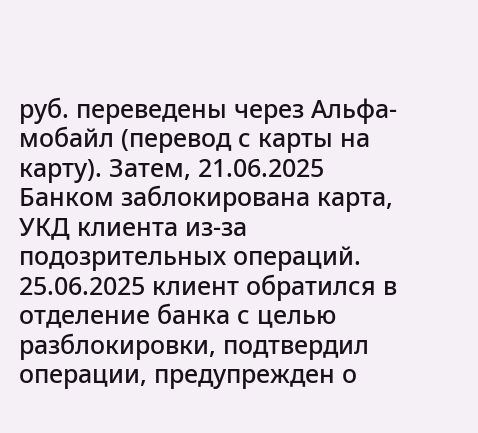руб. переведены через Альфа-мобайл (перевод с карты на карту). Затем, 21.06.2025 Банком заблокирована карта, УКД клиента из-за подозрительных операций. 25.06.2025 клиент обратился в отделение банка с целью разблокировки, подтвердил операции, предупрежден о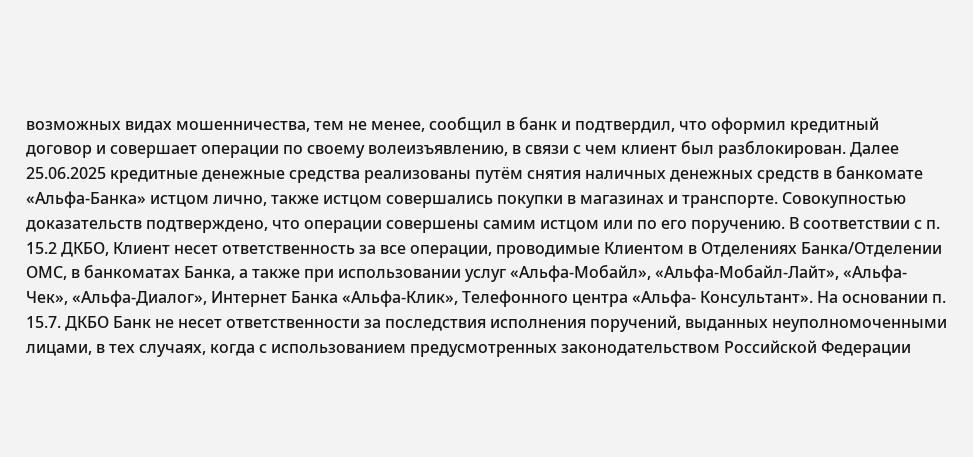возможных видах мошенничества, тем не менее, сообщил в банк и подтвердил, что оформил кредитный договор и совершает операции по своему волеизъявлению, в связи с чем клиент был разблокирован. Далее 25.06.2025 кредитные денежные средства реализованы путём снятия наличных денежных средств в банкомате «Альфа-Банка» истцом лично, также истцом совершались покупки в магазинах и транспорте. Совокупностью доказательств подтверждено, что операции совершены самим истцом или по его поручению. В соответствии с п. 15.2 ДКБО, Клиент несет ответственность за все операции, проводимые Клиентом в Отделениях Банка/Отделении ОМС, в банкоматах Банка, а также при использовании услуг «Альфа-Мобайл», «Альфа-Мобайл-Лайт», «Альфа-Чек», «Альфа-Диалог», Интернет Банка «Альфа-Клик», Телефонного центра «Альфа- Консультант». На основании п. 15.7. ДКБО Банк не несет ответственности за последствия исполнения поручений, выданных неуполномоченными лицами, в тех случаях, когда с использованием предусмотренных законодательством Российской Федерации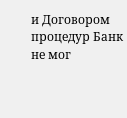и Договором процедур Банк не мог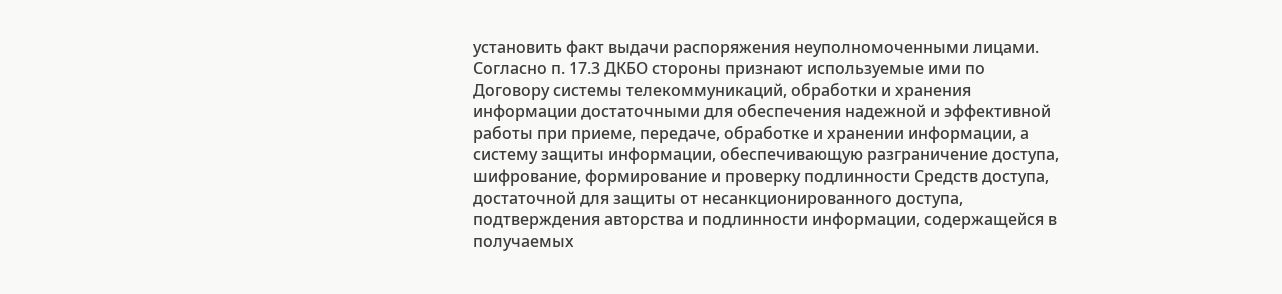установить факт выдачи распоряжения неуполномоченными лицами. Согласно п. 17.3 ДКБО стороны признают используемые ими по Договору системы телекоммуникаций, обработки и хранения информации достаточными для обеспечения надежной и эффективной работы при приеме, передаче, обработке и хранении информации, а систему защиты информации, обеспечивающую разграничение доступа, шифрование, формирование и проверку подлинности Средств доступа, достаточной для защиты от несанкционированного доступа, подтверждения авторства и подлинности информации, содержащейся в получаемых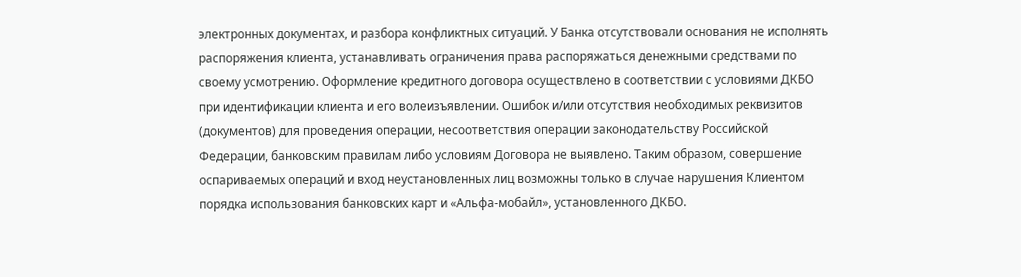электронных документах, и разбора конфликтных ситуаций. У Банка отсутствовали основания не исполнять распоряжения клиента, устанавливать ограничения права распоряжаться денежными средствами по своему усмотрению. Оформление кредитного договора осуществлено в соответствии с условиями ДКБО при идентификации клиента и его волеизъявлении. Ошибок и/или отсутствия необходимых реквизитов (документов) для проведения операции, несоответствия операции законодательству Российской Федерации, банковским правилам либо условиям Договора не выявлено. Таким образом, совершение оспариваемых операций и вход неустановленных лиц возможны только в случае нарушения Клиентом порядка использования банковских карт и «Альфа-мобайл», установленного ДКБО.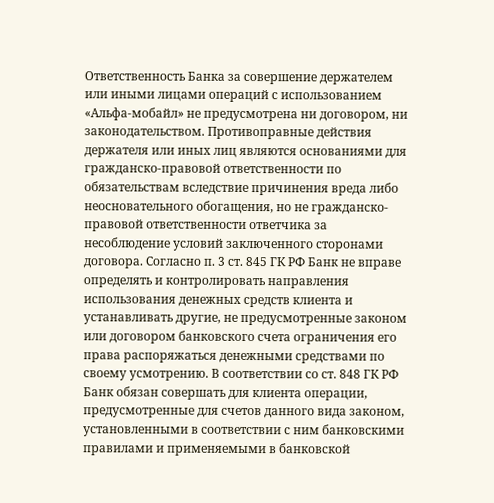Ответственность Банка за совершение держателем или иными лицами операций с использованием «Альфа-мобайл» не предусмотрена ни договором, ни законодательством. Противоправные действия держателя или иных лиц являются основаниями для гражданско-правовой ответственности по обязательствам вследствие причинения вреда либо неосновательного обогащения, но не гражданско-правовой ответственности ответчика за несоблюдение условий заключенного сторонами договора. Согласно п. 3 ст. 845 ГК РФ Банк не вправе определять и контролировать направления использования денежных средств клиента и устанавливать другие, не предусмотренные законом или договором банковского счета ограничения его права распоряжаться денежными средствами по своему усмотрению. В соответствии со ст. 848 ГК РФ Банк обязан совершать для клиента операции, предусмотренные для счетов данного вида законом, установленными в соответствии с ним банковскими правилами и применяемыми в банковской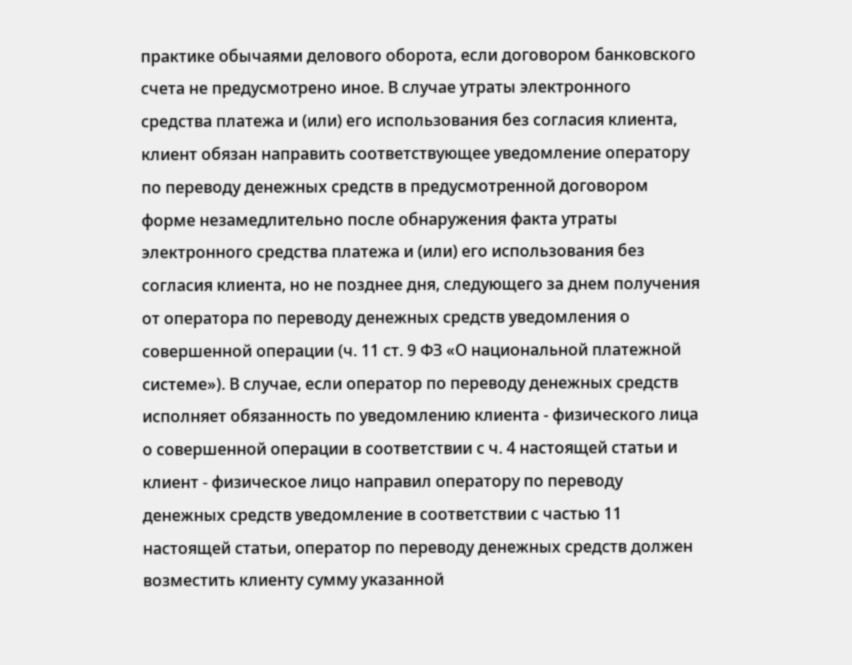практике обычаями делового оборота, если договором банковского счета не предусмотрено иное. В случае утраты электронного средства платежа и (или) его использования без согласия клиента, клиент обязан направить соответствующее уведомление оператору по переводу денежных средств в предусмотренной договором форме незамедлительно после обнаружения факта утраты электронного средства платежа и (или) его использования без согласия клиента, но не позднее дня, следующего за днем получения от оператора по переводу денежных средств уведомления о совершенной операции (ч. 11 ст. 9 ФЗ «О национальной платежной системе»). В случае, если оператор по переводу денежных средств исполняет обязанность по уведомлению клиента - физического лица о совершенной операции в соответствии с ч. 4 настоящей статьи и клиент - физическое лицо направил оператору по переводу денежных средств уведомление в соответствии с частью 11 настоящей статьи, оператор по переводу денежных средств должен возместить клиенту сумму указанной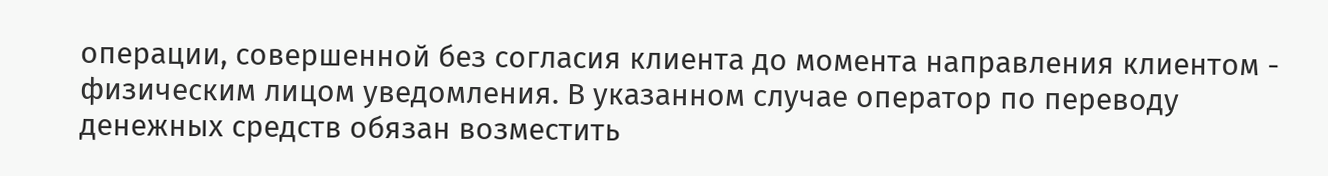операции, совершенной без согласия клиента до момента направления клиентом - физическим лицом уведомления. В указанном случае оператор по переводу денежных средств обязан возместить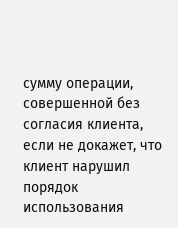сумму операции, совершенной без согласия клиента, если не докажет, что клиент нарушил порядок использования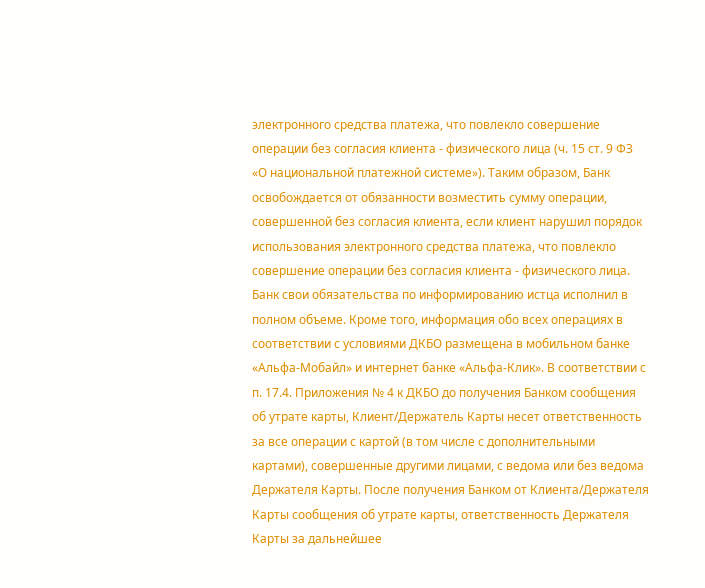электронного средства платежа, что повлекло совершение операции без согласия клиента - физического лица (ч. 15 ст. 9 ФЗ «О национальной платежной системе»). Таким образом, Банк освобождается oт обязанности возместить сумму операции, совершенной без согласия клиента, если клиент нарушил порядок использования электронного средства платежа, что повлекло совершение операции без согласия клиента - физического лица. Банк свои обязательства по информированию истца исполнил в полном объеме. Кроме того, информация обо всех операциях в соответствии с условиями ДКБО размещена в мобильном банке «Альфа-Мобайл» и интернет банке «Альфа-Клик». В соответствии с п. 17.4. Приложения № 4 к ДКБО до получения Банком сообщения об утрате карты, Клиент/Держатель Карты несет ответственность за все операции с картой (в том числе с дополнительными картами), совершенные другими лицами, с ведома или без ведома Держателя Карты. После получения Банком от Клиента/Держателя Карты сообщения об утрате карты, ответственность Держателя Карты за дальнейшее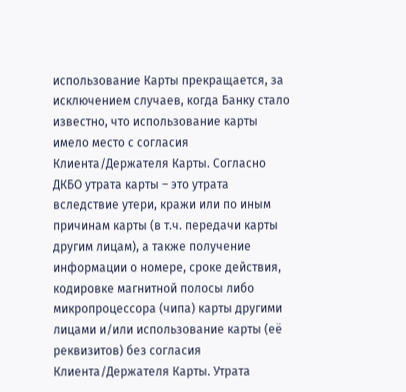использование Карты прекращается, за исключением случаев, когда Банку стало известно, что использование карты имело место с согласия Клиента/Держателя Карты. Согласно ДКБО утрата карты – это утрата вследствие утери, кражи или по иным причинам карты (в т.ч. передачи карты другим лицам), а также получение информации о номере, сроке действия, кодировке магнитной полосы либо микропроцессора (чипа) карты другими лицами и/или использование карты (её реквизитов) без согласия Клиента/Держателя Карты. Утрата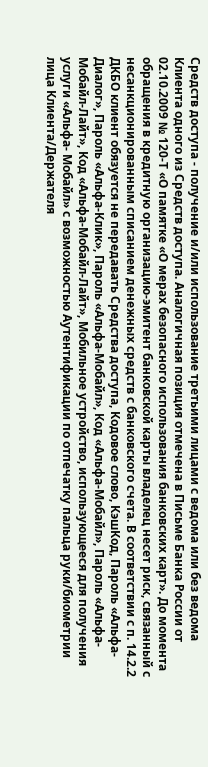Средств доступа - получение и/или использование третьими лицами с ведома или без ведома Клиента одного из Средств доступа. Аналогичная позиция отмечена в Письме Банка России от 02.10.2009 № 120-Т «О памятке «О мерах безопасного использования банковских карт». До момента обращения в кредитную организацию-эмитент банковской карты владелец несет риск, связанный с несанкционированным списанием денежных средств с банковского счета. В соответствии с п. 14.2.2 ДКБО клиент обязуется не передавать Средства доступа, Кодовое слово, КэшКод, Пароль «Альфа-Диалог», Пароль «Альфа-Клик», Пароль «Альфа-Мобайл», Код «Альфа-Мобайл», Пароль «Альфа-Мобайл-Лайт», Код «Альфа-Мобайл-Лайт», Мобильное устройство, использующееся для получения услуги «Альфа- Мобайл» с возможностью Аутентификации по отпечатку пальца руки/биометрии лица Клиента/Держателя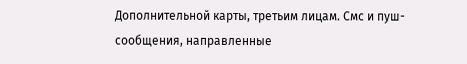Дополнительной карты, третьим лицам. Смс и пуш-сообщения, направленные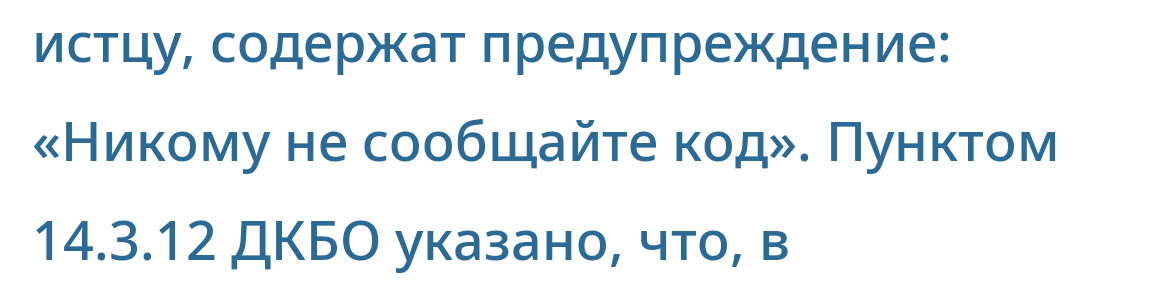истцу, содержат предупреждение: «Никому не сообщайте код». Пунктом 14.3.12 ДКБО указано, что, в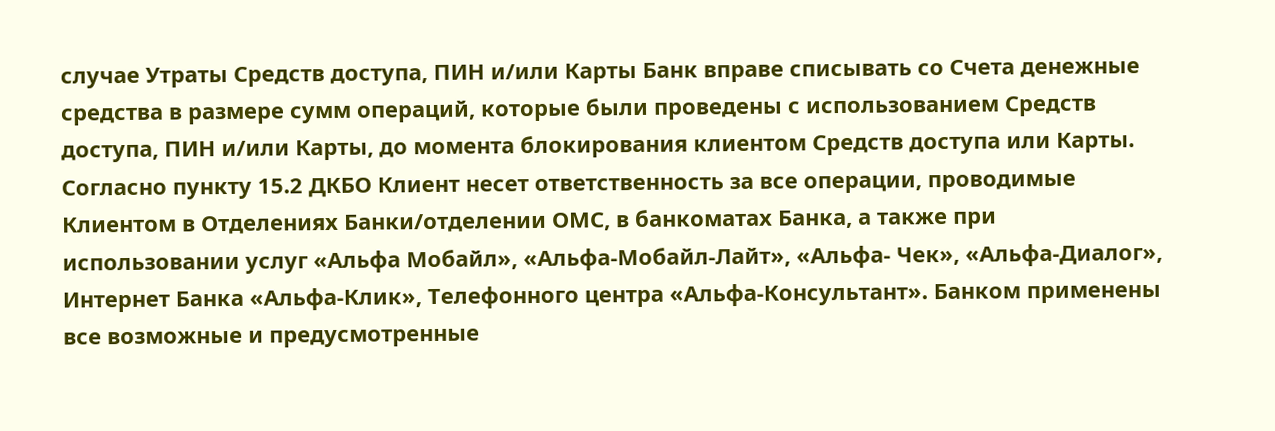случае Утраты Средств доступа, ПИН и/или Карты Банк вправе списывать со Счета денежные средства в размере сумм операций, которые были проведены с использованием Средств доступа, ПИН и/или Карты, до момента блокирования клиентом Средств доступа или Карты. Согласно пункту 15.2 ДКБО Клиент несет ответственность за все операции, проводимые Клиентом в Отделениях Банки/отделении ОМС, в банкоматах Банка, а также при использовании услуг «Альфа Мобайл», «Альфа-Мобайл-Лайт», «Альфа- Чек», «Альфа-Диалог», Интернет Банка «Альфа-Клик», Телефонного центра «Альфа-Консультант». Банком применены все возможные и предусмотренные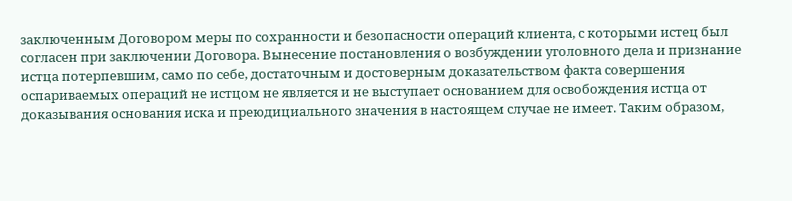заключенным Договором меры по сохранности и безопасности операций клиента, с которыми истец был согласен при заключении Договора. Вынесение постановления о возбуждении уголовного дела и признание истца потерпевшим, само по себе, достаточным и достоверным доказательством факта совершения оспариваемых операций не истцом не является и не выступает основанием для освобождения истца от доказывания основания иска и преюдициального значения в настоящем случае не имеет. Таким образом,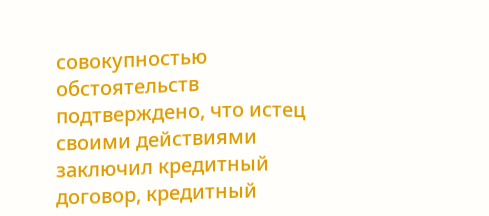совокупностью обстоятельств подтверждено, что истец своими действиями заключил кредитный договор, кредитный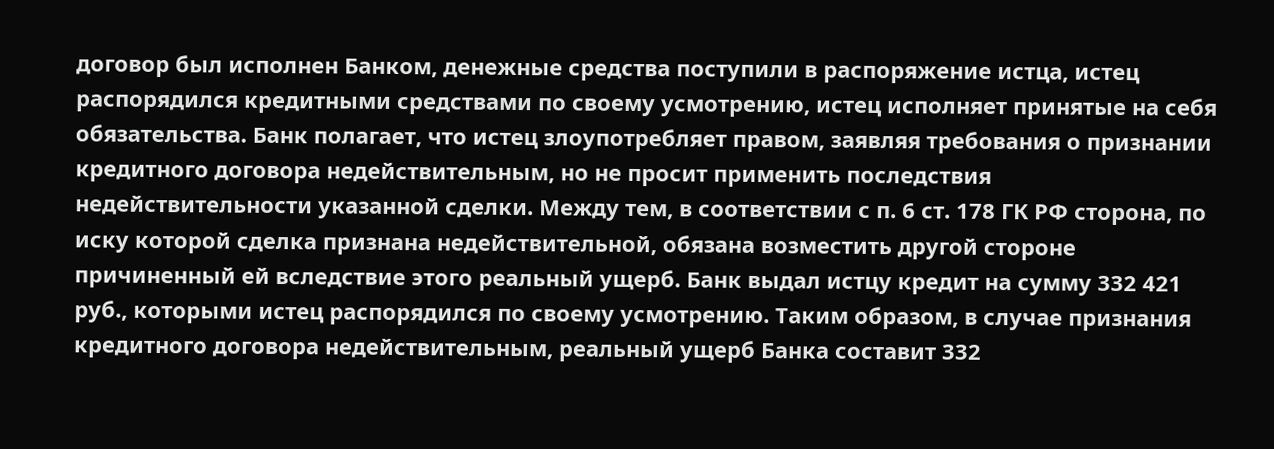договор был исполнен Банком, денежные средства поступили в распоряжение истца, истец распорядился кредитными средствами по своему усмотрению, истец исполняет принятые на себя обязательства. Банк полагает, что истец злоупотребляет правом, заявляя требования о признании кредитного договора недействительным, но не просит применить последствия недействительности указанной сделки. Между тем, в соответствии с п. 6 ст. 178 ГК РФ сторона, по иску которой сделка признана недействительной, обязана возместить другой стороне причиненный ей вследствие этого реальный ущерб. Банк выдал истцу кредит на сумму 332 421 руб., которыми истец распорядился по своему усмотрению. Таким образом, в случае признания кредитного договора недействительным, реальный ущерб Банка составит 332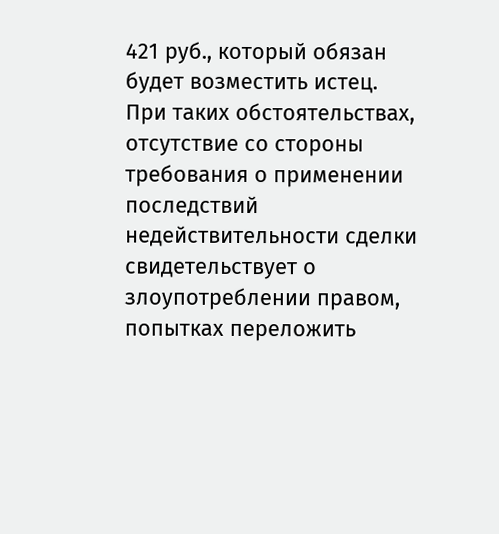421 руб., который обязан будет возместить истец. При таких обстоятельствах, отсутствие со стороны требования о применении последствий недействительности сделки свидетельствует о злоупотреблении правом, попытках переложить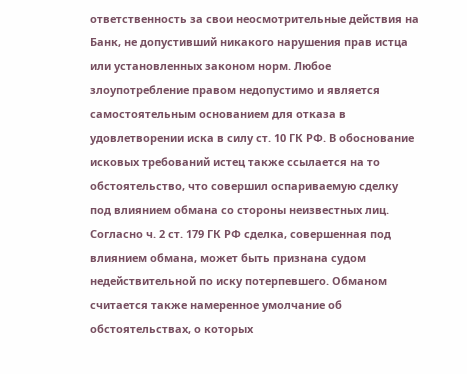ответственность за свои неосмотрительные действия на Банк, не допустивший никакого нарушения прав истца или установленных законом норм. Любое злоупотребление правом недопустимо и является самостоятельным основанием для отказа в удовлетворении иска в силу ст. 10 ГК РФ. В обоснование исковых требований истец также ссылается на то обстоятельство, что совершил оспариваемую сделку под влиянием обмана со стороны неизвестных лиц. Согласно ч. 2 ст. 179 ГК РФ сделка, совершенная под влиянием обмана, может быть признана судом недействительной по иску потерпевшего. Обманом считается также намеренное умолчание об обстоятельствах, о которых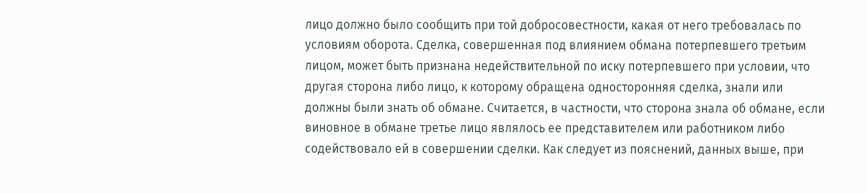лицо должно было сообщить при той добросовестности, какая от него требовалась по условиям оборота. Сделка, совершенная под влиянием обмана потерпевшего третьим лицом, может быть признана недействительной по иску потерпевшего при условии, что другая сторона либо лицо, к которому обращена односторонняя сделка, знали или должны были знать об обмане. Считается, в частности, что сторона знала об обмане, если виновное в обмане третье лицо являлось ее представителем или работником либо содействовало ей в совершении сделки. Как следует из пояснений, данных выше, при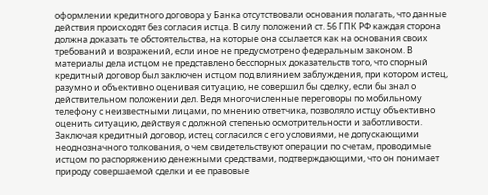оформлении кредитного договора у Банка отсутствовали основания полагать, что данные действия происходят без согласия истца. В силу положений ст. 56 ГПК РФ каждая сторона должна доказать те обстоятельства, на которые она ссылается как на основания своих требований и возражений, если иное не предусмотрено федеральным законом. В материалы дела истцом не представлено бесспорных доказательств того, что спорный кредитный договор был заключен истцом под влиянием заблуждения, при котором истец, разумно и объективно оценивая ситуацию, не совершил бы сделку, если бы знал о действительном положении дел. Ведя многочисленные переговоры по мобильному телефону с неизвестными лицами, по мнению ответчика, позволяло истцу объективно оценить ситуацию, действуя с должной степенью осмотрительности и заботливости. Заключая кредитный договор, истец согласился с его условиями, не допускающими неоднозначного толкования, о чем свидетельствуют операции по счетам, проводимые истцом по распоряжению денежными средствами, подтверждающими, что он понимает природу совершаемой сделки и ее правовые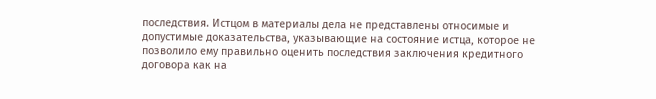последствия. Истцом в материалы дела не представлены относимые и допустимые доказательства, указывающие на состояние истца, которое не позволило ему правильно оценить последствия заключения кредитного договора как на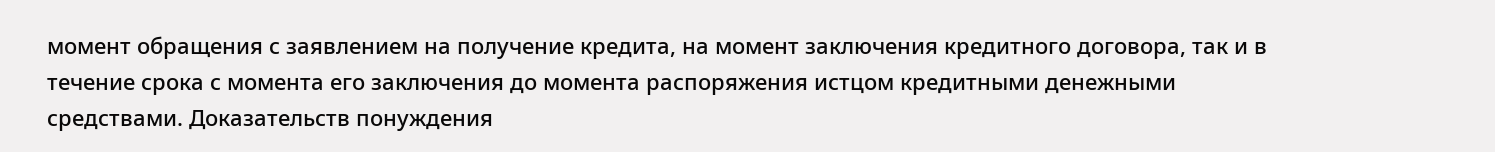момент обращения с заявлением на получение кредита, на момент заключения кредитного договора, так и в течение срока с момента его заключения до момента распоряжения истцом кредитными денежными средствами. Доказательств понуждения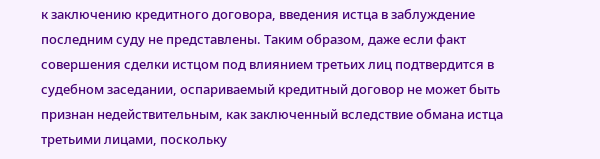к заключению кредитного договора, введения истца в заблуждение последним суду не представлены. Таким образом, даже если факт совершения сделки истцом под влиянием третьих лиц подтвердится в судебном заседании, оспариваемый кредитный договор не может быть признан недействительным, как заключенный вследствие обмана истца третьими лицами, поскольку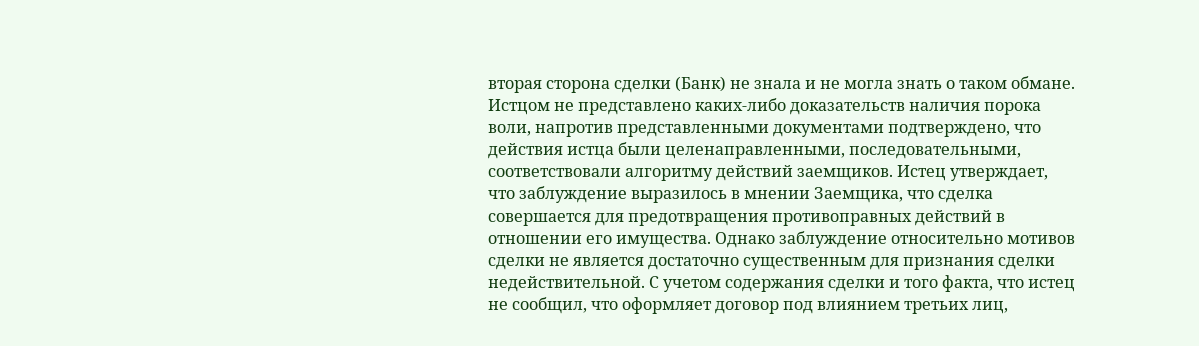вторая сторона сделки (Банк) не знала и не могла знать о таком обмане. Истцом не представлено каких-либо доказательств наличия порока воли, напротив представленными документами подтверждено, что действия истца были целенаправленными, последовательными, соответствовали алгоритму действий заемщиков. Истец утверждает, что заблуждение выразилось в мнении Заемщика, что сделка совершается для предотвращения противоправных действий в отношении его имущества. Однако заблуждение относительно мотивов сделки не является достаточно существенным для признания сделки недействительной. С учетом содержания сделки и того факта, что истец не сообщил, что оформляет договор под влиянием третьих лиц,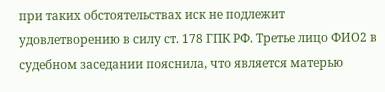при таких обстоятельствах иск не подлежит удовлетворению в силу ст. 178 ГПК РФ. Третье лицо ФИО2 в судебном заседании пояснила, что является матерью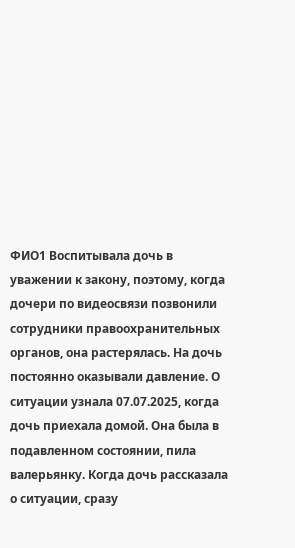ФИО1 Воспитывала дочь в уважении к закону, поэтому, когда дочери по видеосвязи позвонили сотрудники правоохранительных органов, она растерялась. На дочь постоянно оказывали давление. О ситуации узнала 07.07.2025, когда дочь приехала домой. Она была в подавленном состоянии, пила валерьянку. Когда дочь рассказала о ситуации, сразу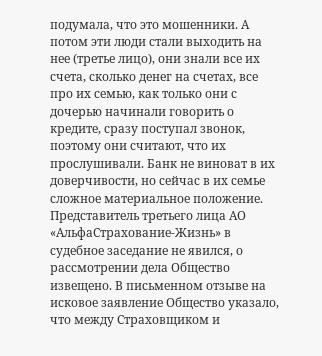подумала, что это мошенники. А потом эти люди стали выходить на нее (третье лицо), они знали все их счета, сколько денег на счетах, все про их семью, как только они с дочерью начинали говорить о кредите, сразу поступал звонок, поэтому они считают, что их прослушивали. Банк не виноват в их доверчивости, но сейчас в их семье сложное материальное положение. Представитель третьего лица АО «АльфаСтрахование-Жизнь» в судебное заседание не явился, о рассмотрении дела Общество извещено. В письменном отзыве на исковое заявление Общество указало, что между Страховщиком и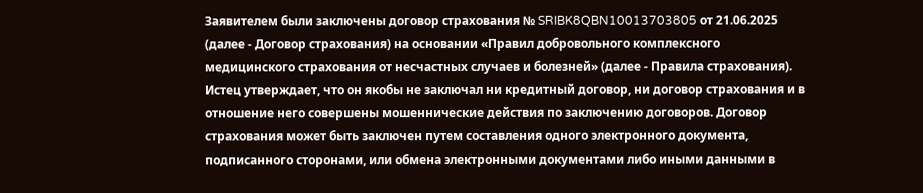Заявителем были заключены договор страхования № SRIBK8QBN10013703805 от 21.06.2025 (далее - Договор страхования) на основании «Правил добровольного комплексного медицинского страхования от несчастных случаев и болезней» (далее - Правила страхования). Истец утверждает, что он якобы не заключал ни кредитный договор, ни договор страхования и в отношение него совершены мошеннические действия по заключению договоров. Договор страхования может быть заключен путем составления одного электронного документа, подписанного сторонами, или обмена электронными документами либо иными данными в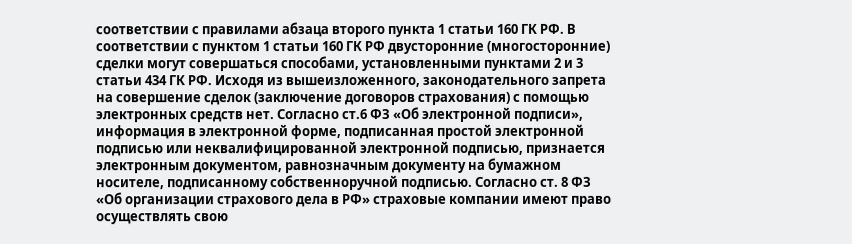соответствии с правилами абзаца второго пункта 1 статьи 160 ГК РФ. В соответствии с пунктом 1 статьи 160 ГК РФ двусторонние (многосторонние) сделки могут совершаться способами, установленными пунктами 2 и 3 статьи 434 ГК РФ. Исходя из вышеизложенного, законодательного запрета на совершение сделок (заключение договоров страхования) с помощью электронных средств нет. Согласно ст.6 ФЗ «Об электронной подписи», информация в электронной форме, подписанная простой электронной подписью или неквалифицированной электронной подписью, признается электронным документом, равнозначным документу на бумажном носителе, подписанному собственноручной подписью. Согласно ст. 8 ФЗ «Об организации страхового дела в РФ» страховые компании имеют право осуществлять свою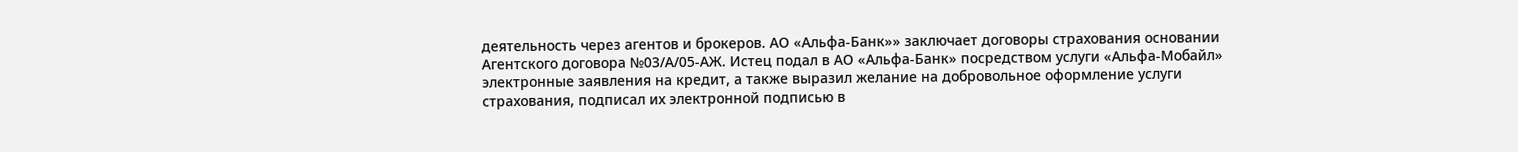деятельность через агентов и брокеров. АО «Альфа-Банк»» заключает договоры страхования основании Агентского договора №03/А/05-АЖ. Истец подал в АО «Альфа-Банк» посредством услуги «Альфа-Мобайл» электронные заявления на кредит, а также выразил желание на добровольное оформление услуги страхования, подписал их электронной подписью в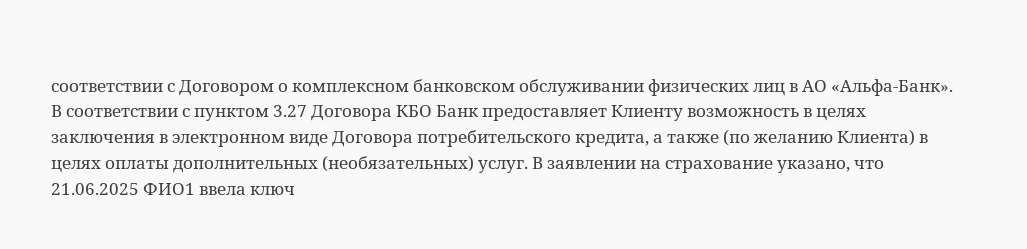соответствии с Договором о комплексном банковском обслуживании физических лиц в АО «Альфа-Банк». В соответствии с пунктом 3.27 Договора КБО Банк предоставляет Клиенту возможность в целях заключения в электронном виде Договора потребительского кредита, а также (по желанию Клиента) в целях оплаты дополнительных (необязательных) услуг. В заявлении на страхование указано, что 21.06.2025 ФИО1 ввела ключ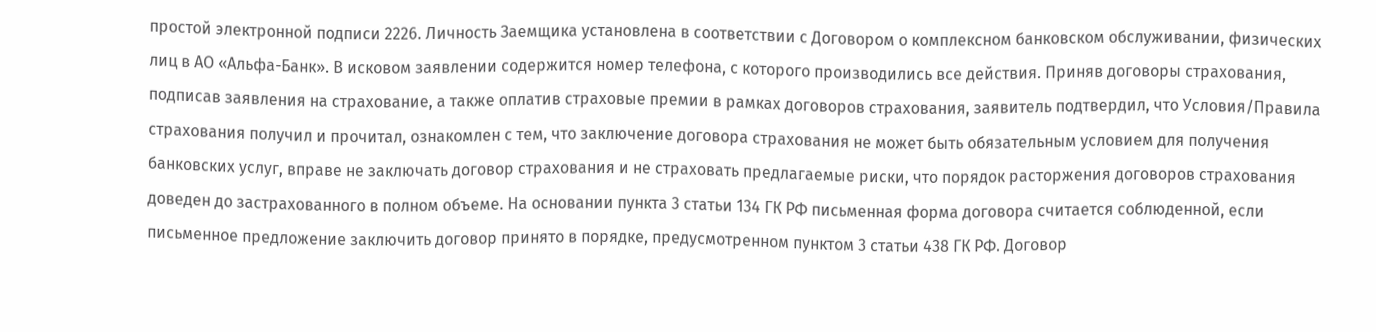простой электронной подписи 2226. Личность Заемщика установлена в соответствии с Договором о комплексном банковском обслуживании, физических лиц в АО «Альфа-Банк». В исковом заявлении содержится номер телефона, с которого производились все действия. Приняв договоры страхования, подписав заявления на страхование, а также оплатив страховые премии в рамках договоров страхования, заявитель подтвердил, что Условия/Правила страхования получил и прочитал, ознакомлен с тем, что заключение договора страхования не может быть обязательным условием для получения банковских услуг, вправе не заключать договор страхования и не страховать предлагаемые риски, что порядок расторжения договоров страхования доведен до застрахованного в полном объеме. На основании пункта 3 статьи 134 ГК РФ письменная форма договора считается соблюденной, если письменное предложение заключить договор принято в порядке, предусмотренном пунктом 3 статьи 438 ГК РФ. Договор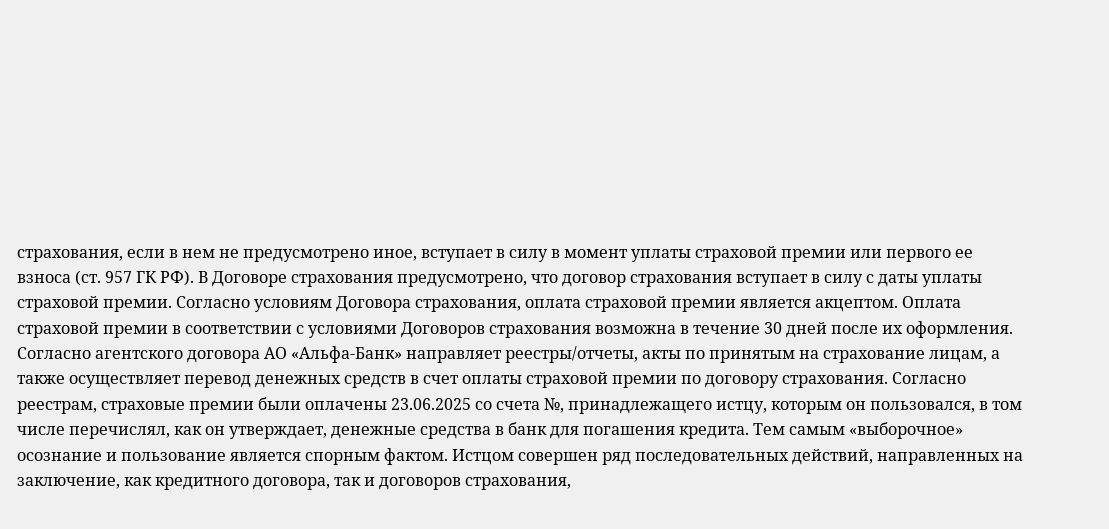страхования, если в нем не предусмотрено иное, вступает в силу в момент уплаты страховой премии или первого ее взноса (ст. 957 ГК РФ). В Договоре страхования предусмотрено, что договор страхования вступает в силу с даты уплаты страховой премии. Согласно условиям Договора страхования, оплата страховой премии является акцептом. Оплата страховой премии в соответствии с условиями Договоров страхования возможна в течение 30 дней после их оформления. Согласно агентского договора АО «Альфа-Банк» направляет реестры/отчеты, акты по принятым на страхование лицам, а также осуществляет перевод денежных средств в счет оплаты страховой премии по договору страхования. Согласно реестрам, страховые премии были оплачены 23.06.2025 со счета №, принадлежащего истцу, которым он пользовался, в том числе перечислял, как он утверждает, денежные средства в банк для погашения кредита. Тем самым «выборочное» осознание и пользование является спорным фактом. Истцом совершен ряд последовательных действий, направленных на заключение, как кредитного договора, так и договоров страхования,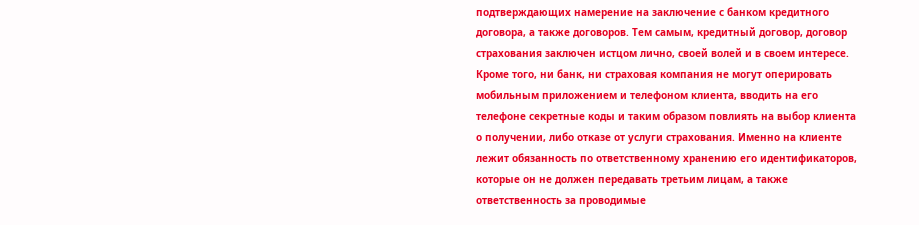подтверждающих намерение на заключение с банком кредитного договора, а также договоров. Тем самым, кредитный договор, договор страхования заключен истцом лично, своей волей и в своем интересе. Кроме того, ни банк, ни страховая компания не могут оперировать мобильным приложением и телефоном клиента, вводить на его телефоне секретные коды и таким образом повлиять на выбор клиента о получении, либо отказе от услуги страхования. Именно на клиенте лежит обязанность по ответственному хранению его идентификаторов, которые он не должен передавать третьим лицам, а также ответственность за проводимые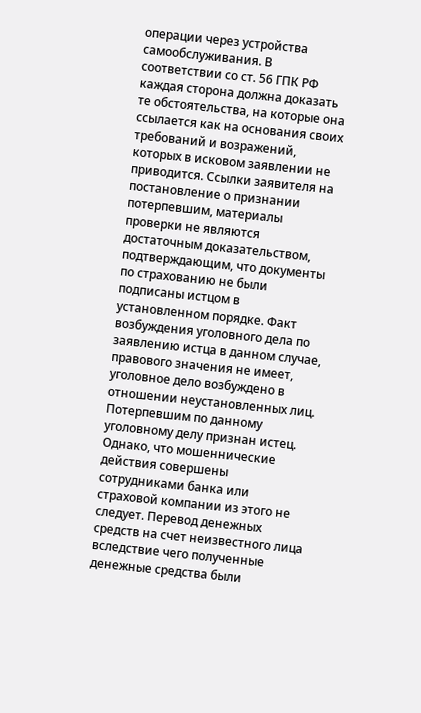операции через устройства самообслуживания. В соответствии со ст. 56 ГПК РФ каждая сторона должна доказать те обстоятельства, на которые она ссылается как на основания своих требований и возражений, которых в исковом заявлении не приводится. Ссылки заявителя на постановление о признании потерпевшим, материалы проверки не являются достаточным доказательством, подтверждающим, что документы по страхованию не были подписаны истцом в установленном порядке. Факт возбуждения уголовного дела по заявлению истца в данном случае, правового значения не имеет, уголовное дело возбуждено в отношении неустановленных лиц. Потерпевшим по данному уголовному делу признан истец. Однако, что мошеннические действия совершены сотрудниками банка или страховой компании из этого не следует. Перевод денежных средств на счет неизвестного лица вследствие чего полученные денежные средства были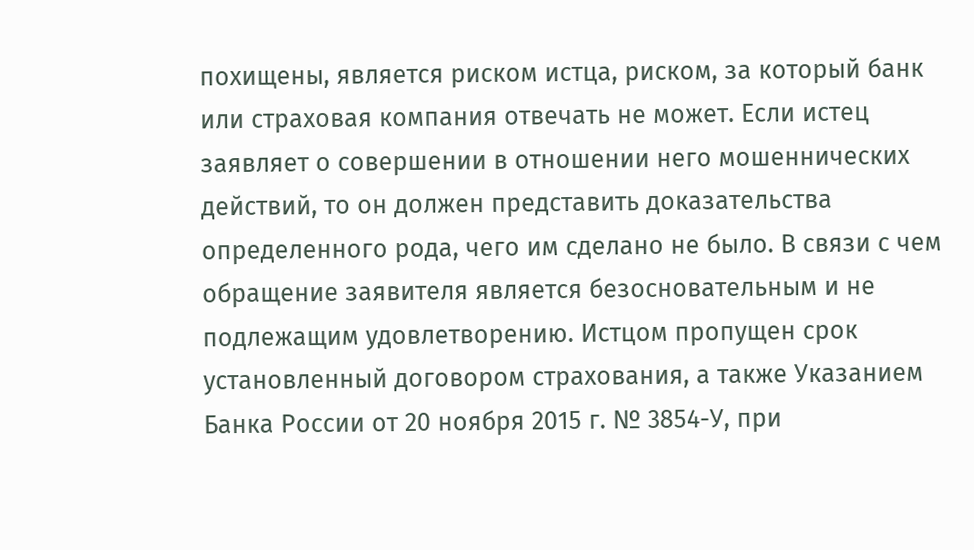похищены, является риском истца, риском, за который банк или страховая компания отвечать не может. Если истец заявляет о совершении в отношении него мошеннических действий, то он должен представить доказательства определенного рода, чего им сделано не было. В связи с чем обращение заявителя является безосновательным и не подлежащим удовлетворению. Истцом пропущен срок установленный договором страхования, а также Указанием Банка России от 20 ноября 2015 г. № 3854-У, при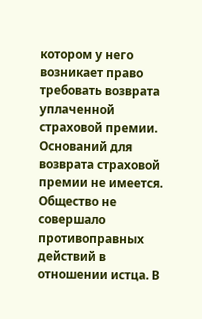котором у него возникает право требовать возврата уплаченной страховой премии. Оснований для возврата страховой премии не имеется. Общество не совершало противоправных действий в отношении истца. В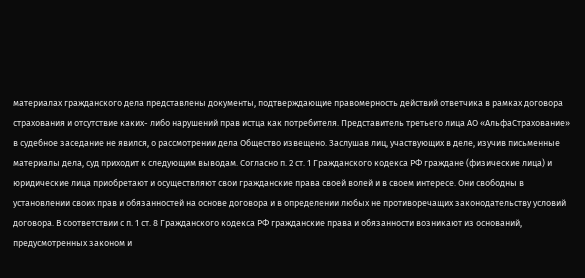материалах гражданского дела представлены документы, подтверждающие правомерность действий ответчика в рамках договора страхования и отсутствие каких- либо нарушений прав истца как потребителя. Представитель третьего лица АО «АльфаСтрахование» в судебное заседание не явился, о рассмотрении дела Общество извещено. Заслушав лиц, участвующих в деле, изучив письменные материалы дела, суд приходит к следующим выводам. Согласно п. 2 ст. 1 Гражданского кодекса РФ граждане (физические лица) и юридические лица приобретают и осуществляют свои гражданские права своей волей и в своем интересе. Они свободны в установлении своих прав и обязанностей на основе договора и в определении любых не противоречащих законодательству условий договора. В соответствии с п. 1 ст. 8 Гражданского кодекса РФ гражданские права и обязанности возникают из оснований, предусмотренных законом и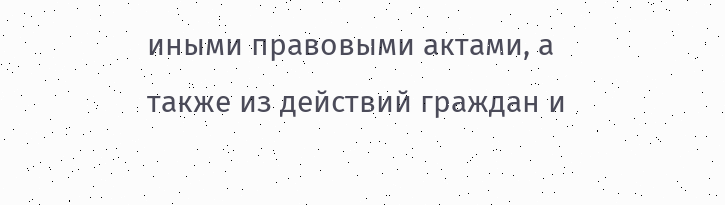иными правовыми актами, а также из действий граждан и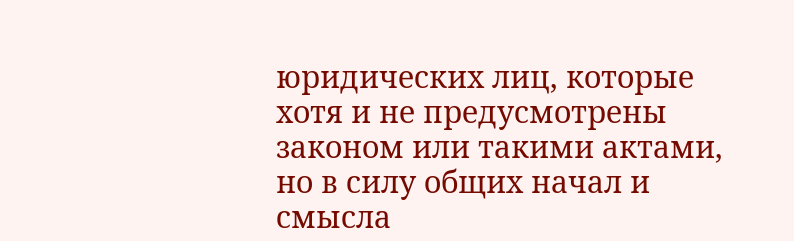юридических лиц, которые хотя и не предусмотрены законом или такими актами, но в силу общих начал и смысла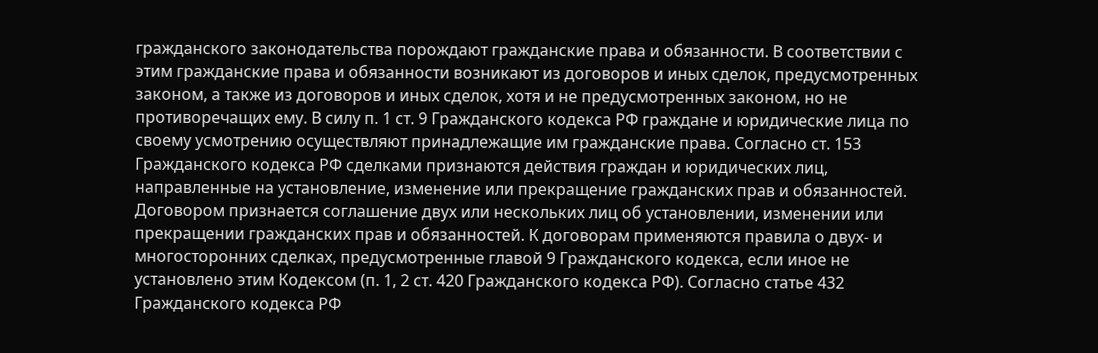гражданского законодательства порождают гражданские права и обязанности. В соответствии с этим гражданские права и обязанности возникают из договоров и иных сделок, предусмотренных законом, а также из договоров и иных сделок, хотя и не предусмотренных законом, но не противоречащих ему. В силу п. 1 ст. 9 Гражданского кодекса РФ граждане и юридические лица по своему усмотрению осуществляют принадлежащие им гражданские права. Согласно ст. 153 Гражданского кодекса РФ сделками признаются действия граждан и юридических лиц, направленные на установление, изменение или прекращение гражданских прав и обязанностей. Договором признается соглашение двух или нескольких лиц об установлении, изменении или прекращении гражданских прав и обязанностей. К договорам применяются правила о двух- и многосторонних сделках, предусмотренные главой 9 Гражданского кодекса, если иное не установлено этим Кодексом (п. 1, 2 ст. 420 Гражданского кодекса РФ). Согласно статье 432 Гражданского кодекса РФ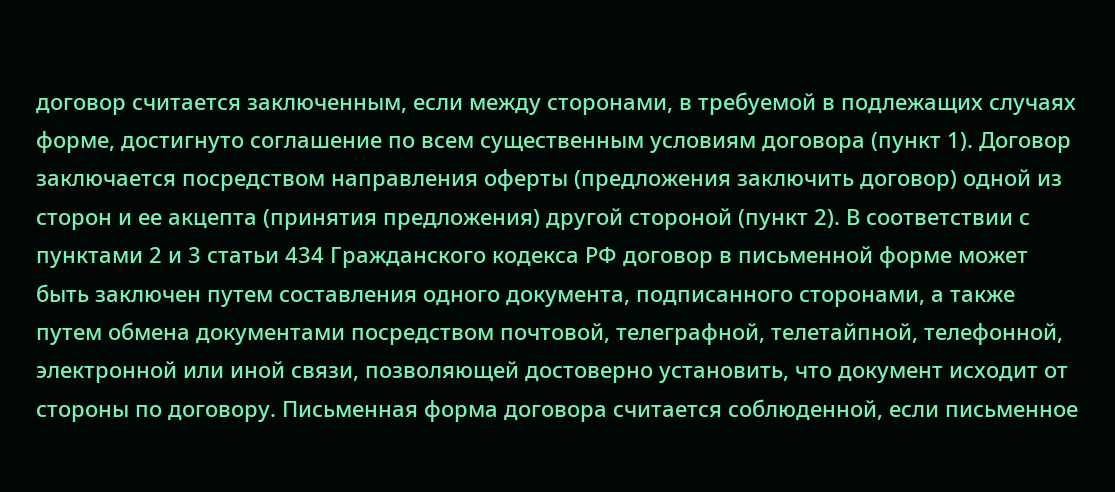договор считается заключенным, если между сторонами, в требуемой в подлежащих случаях форме, достигнуто соглашение по всем существенным условиям договора (пункт 1). Договор заключается посредством направления оферты (предложения заключить договор) одной из сторон и ее акцепта (принятия предложения) другой стороной (пункт 2). В соответствии с пунктами 2 и 3 статьи 434 Гражданского кодекса РФ договор в письменной форме может быть заключен путем составления одного документа, подписанного сторонами, а также путем обмена документами посредством почтовой, телеграфной, телетайпной, телефонной, электронной или иной связи, позволяющей достоверно установить, что документ исходит от стороны по договору. Письменная форма договора считается соблюденной, если письменное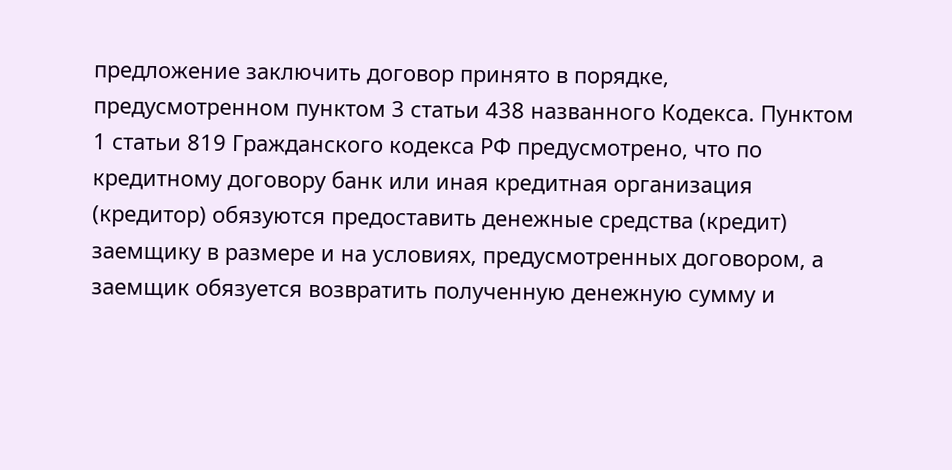предложение заключить договор принято в порядке, предусмотренном пунктом 3 статьи 438 названного Кодекса. Пунктом 1 статьи 819 Гражданского кодекса РФ предусмотрено, что по кредитному договору банк или иная кредитная организация (кредитор) обязуются предоставить денежные средства (кредит) заемщику в размере и на условиях, предусмотренных договором, а заемщик обязуется возвратить полученную денежную сумму и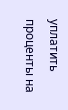уплатить проценты на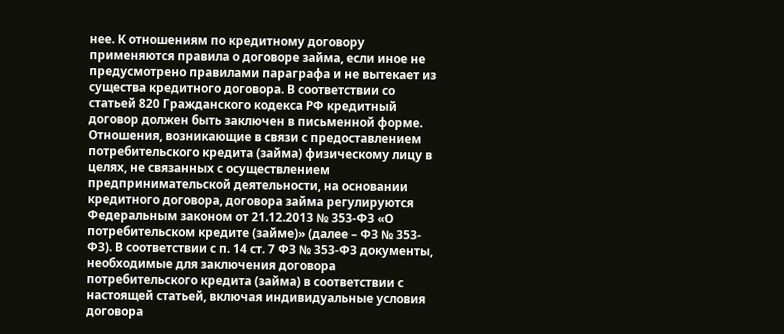нее. К отношениям по кредитному договору применяются правила о договоре займа, если иное не предусмотрено правилами параграфа и не вытекает из существа кредитного договора. В соответствии со статьей 820 Гражданского кодекса РФ кредитный договор должен быть заключен в письменной форме. Отношения, возникающие в связи с предоставлением потребительского кредита (займа) физическому лицу в целях, не связанных с осуществлением предпринимательской деятельности, на основании кредитного договора, договора займа регулируются Федеральным законом от 21.12.2013 № 353-ФЗ «О потребительском кредите (займе)» (далее – ФЗ № 353-ФЗ). В соответствии с п. 14 ст. 7 ФЗ № 353-ФЗ документы, необходимые для заключения договора потребительского кредита (займа) в соответствии с настоящей статьей, включая индивидуальные условия договора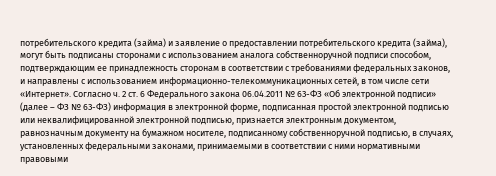потребительского кредита (займа) и заявление о предоставлении потребительского кредита (займа), могут быть подписаны сторонами с использованием аналога собственноручной подписи способом, подтверждающим ее принадлежность сторонам в соответствии с требованиями федеральных законов, и направлены с использованием информационно-телекоммуникационных сетей, в том числе сети «Интернет». Согласно ч. 2 ст. 6 Федерального закона 06.04.2011 № 63-ФЗ «Об электронной подписи» (далее – ФЗ № 63-ФЗ) информация в электронной форме, подписанная простой электронной подписью или неквалифицированной электронной подписью, признается электронным документом, равнозначным документу на бумажном носителе, подписанному собственноручной подписью, в случаях, установленных федеральными законами, принимаемыми в соответствии с ними нормативными правовыми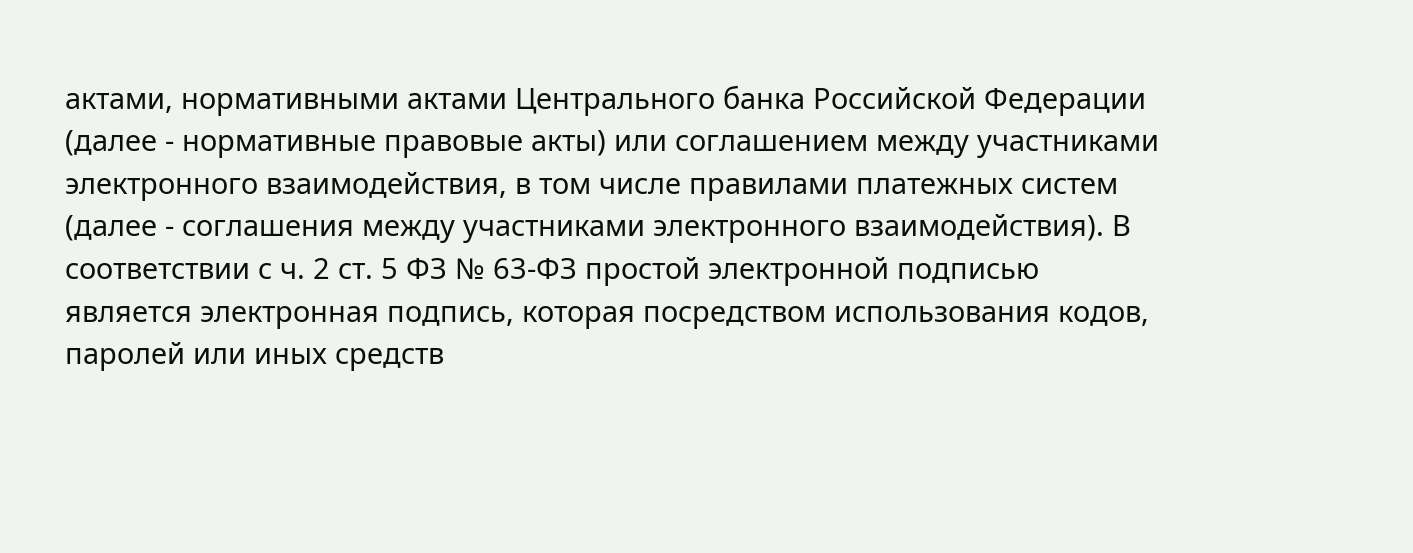актами, нормативными актами Центрального банка Российской Федерации (далее - нормативные правовые акты) или соглашением между участниками электронного взаимодействия, в том числе правилами платежных систем (далее - соглашения между участниками электронного взаимодействия). В соответствии с ч. 2 ст. 5 ФЗ № 63-ФЗ простой электронной подписью является электронная подпись, которая посредством использования кодов, паролей или иных средств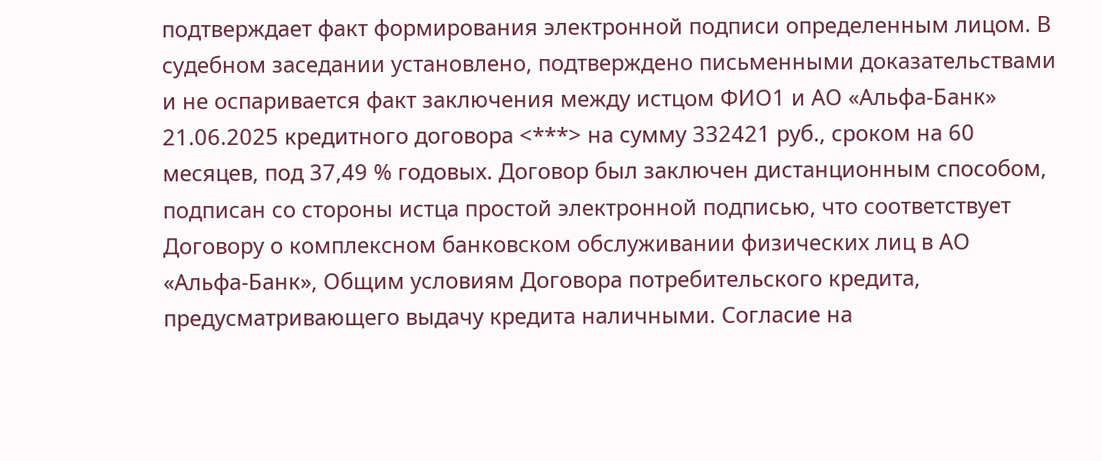подтверждает факт формирования электронной подписи определенным лицом. В судебном заседании установлено, подтверждено письменными доказательствами и не оспаривается факт заключения между истцом ФИО1 и АО «Альфа-Банк» 21.06.2025 кредитного договора <***> на сумму 332421 руб., сроком на 60 месяцев, под 37,49 % годовых. Договор был заключен дистанционным способом, подписан со стороны истца простой электронной подписью, что соответствует Договору о комплексном банковском обслуживании физических лиц в АО «Альфа-Банк», Общим условиям Договора потребительского кредита, предусматривающего выдачу кредита наличными. Согласие на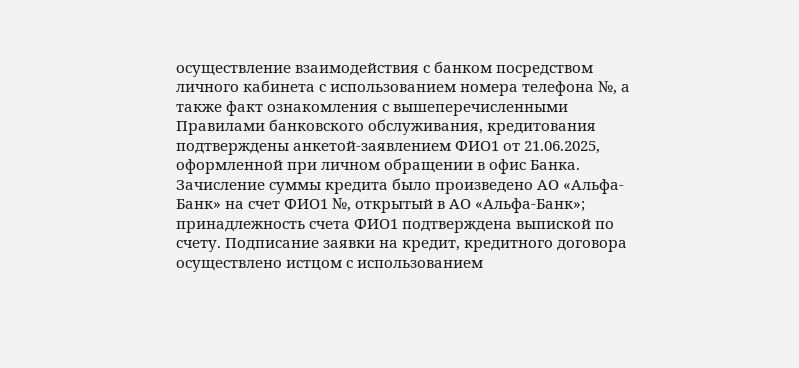осуществление взаимодействия с банком посредством личного кабинета с использованием номера телефона №, а также факт ознакомления с вышеперечисленными Правилами банковского обслуживания, кредитования подтверждены анкетой-заявлением ФИО1 от 21.06.2025, оформленной при личном обращении в офис Банка. Зачисление суммы кредита было произведено АО «Альфа-Банк» на счет ФИО1 №, открытый в АО «Альфа-Банк»; принадлежность счета ФИО1 подтверждена выпиской по счету. Подписание заявки на кредит, кредитного договора осуществлено истцом с использованием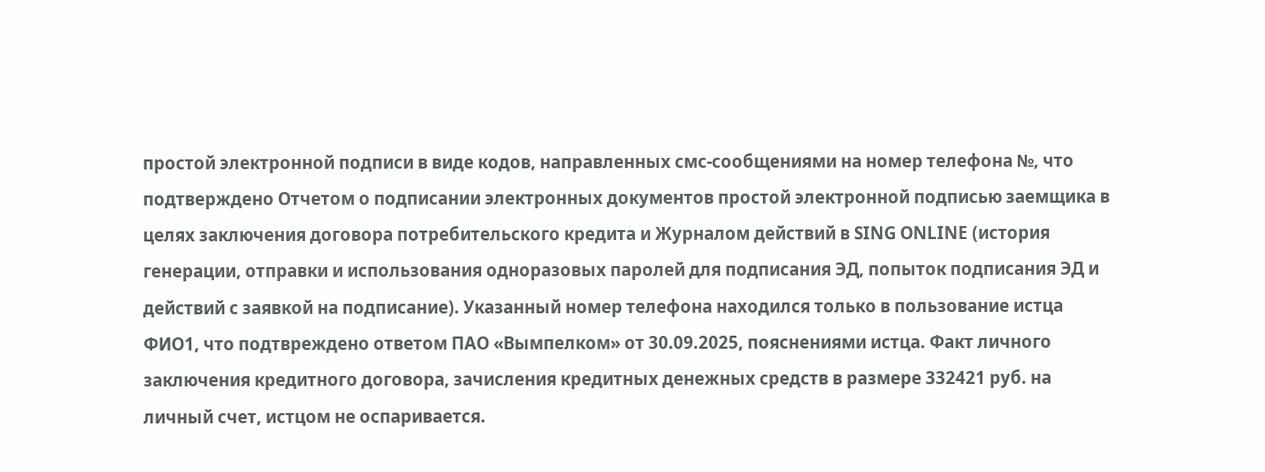простой электронной подписи в виде кодов, направленных смс-сообщениями на номер телефона №, что подтверждено Отчетом о подписании электронных документов простой электронной подписью заемщика в целях заключения договора потребительского кредита и Журналом действий в SING ONLINE (история генерации, отправки и использования одноразовых паролей для подписания ЭД, попыток подписания ЭД и действий с заявкой на подписание). Указанный номер телефона находился только в пользование истца ФИО1, что подтвреждено ответом ПАО «Вымпелком» от 30.09.2025, пояснениями истца. Факт личного заключения кредитного договора, зачисления кредитных денежных средств в размере 332421 руб. на личный счет, истцом не оспаривается.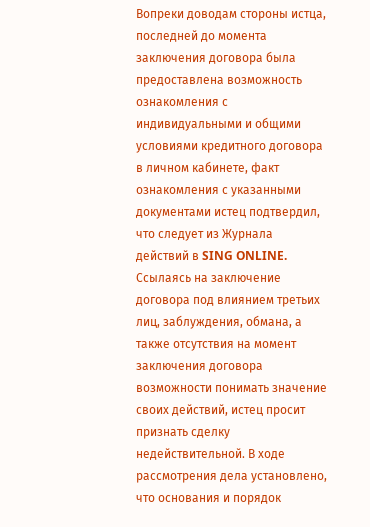Вопреки доводам стороны истца, последней до момента заключения договора была предоставлена возможность ознакомления с индивидуальными и общими условиями кредитного договора в личном кабинете, факт ознакомления с указанными документами истец подтвердил, что следует из Журнала действий в SING ONLINE. Ссылаясь на заключение договора под влиянием третьих лиц, заблуждения, обмана, а также отсутствия на момент заключения договора возможности понимать значение своих действий, истец просит признать сделку недействительной. В ходе рассмотрения дела установлено, что основания и порядок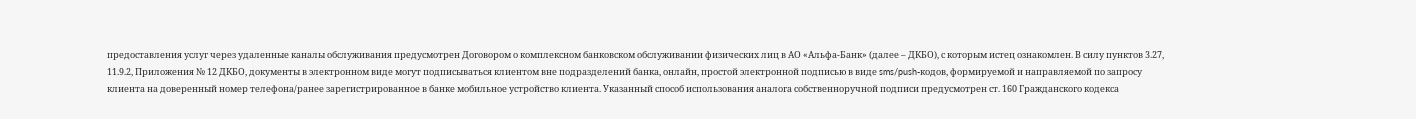предоставления услуг через удаленные каналы обслуживания предусмотрен Договором о комплексном банковском обслуживании физических лиц в АО «Альфа-Банк» (далее – ДКБО), с которым истец ознакомлен. В силу пунктов 3.27, 11.9.2, Приложения № 12 ДКБО, документы в электронном виде могут подписываться клиентом вне подразделений банка, онлайн, простой электронной подписью в виде sms/push-кодов, формируемой и направляемой по запросу клиента на доверенный номер телефона/ранее зарегистрированное в банке мобильное устройство клиента. Указанный способ использования аналога собственноручной подписи предусмотрен ст. 160 Гражданского кодекса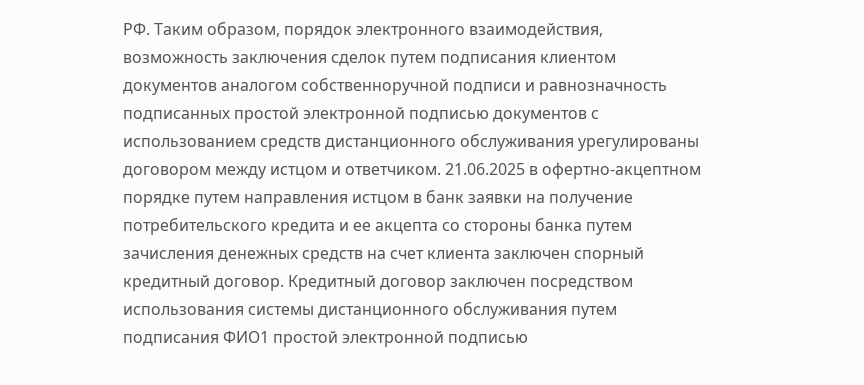РФ. Таким образом, порядок электронного взаимодействия, возможность заключения сделок путем подписания клиентом документов аналогом собственноручной подписи и равнозначность подписанных простой электронной подписью документов с использованием средств дистанционного обслуживания урегулированы договором между истцом и ответчиком. 21.06.2025 в офертно-акцептном порядке путем направления истцом в банк заявки на получение потребительского кредита и ее акцепта со стороны банка путем зачисления денежных средств на счет клиента заключен спорный кредитный договор. Кредитный договор заключен посредством использования системы дистанционного обслуживания путем подписания ФИО1 простой электронной подписью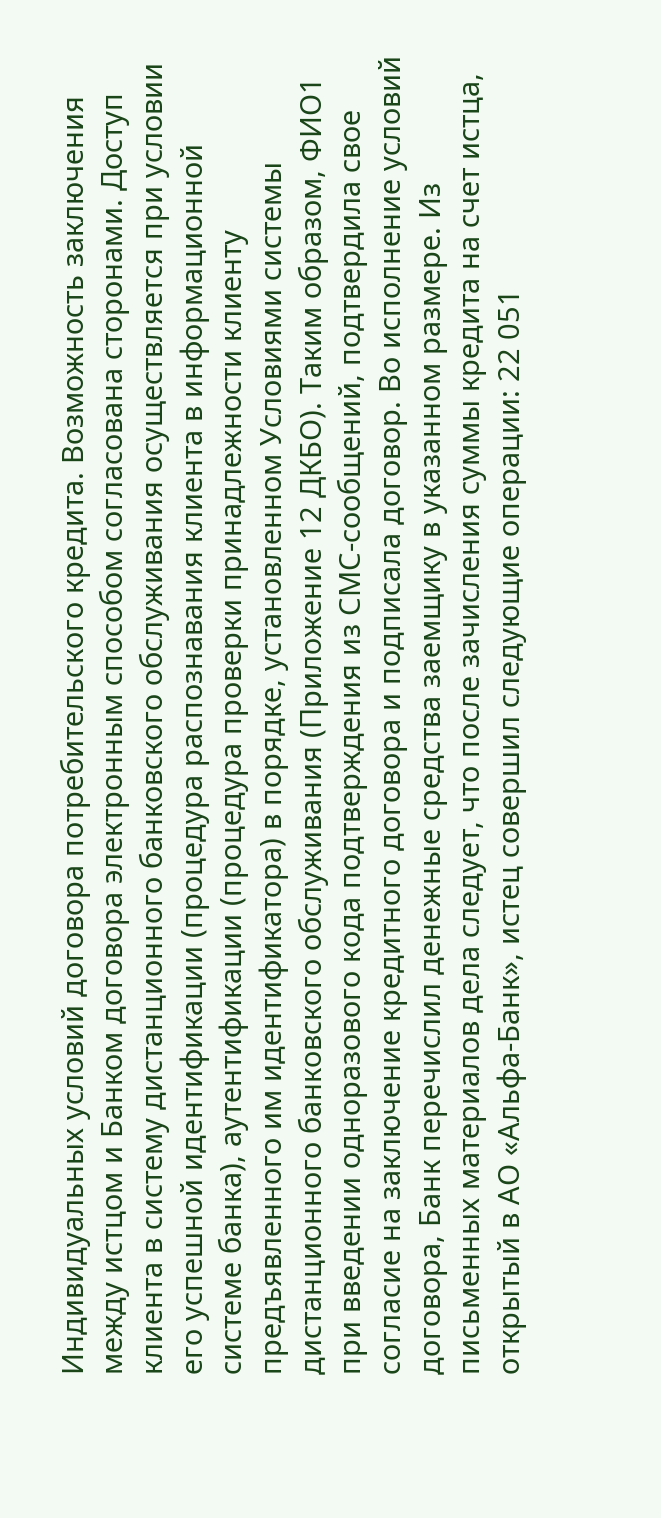Индивидуальных условий договора потребительского кредита. Возможность заключения между истцом и Банком договора электронным способом согласована сторонами. Доступ клиента в систему дистанционного банковского обслуживания осуществляется при условии его успешной идентификации (процедура распознавания клиента в информационной системе банка), аутентификации (процедура проверки принадлежности клиенту предъявленного им идентификатора) в порядке, установленном Условиями системы дистанционного банковского обслуживания (Приложение 12 ДКБО). Таким образом, ФИО1 при введении одноразового кода подтверждения из СМС-сообщений, подтвердила свое согласие на заключение кредитного договора и подписала договор. Во исполнение условий договора, Банк перечислил денежные средства заемщику в указанном размере. Из письменных материалов дела следует, что после зачисления суммы кредита на счет истца, открытый в АО «Альфа-Банк», истец совершил следующие операции: 22 051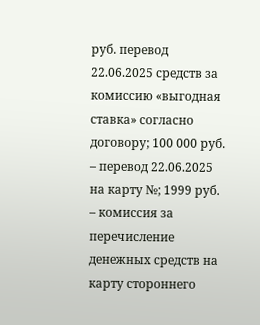руб. перевод 22.06.2025 средств за комиссию «выгодная ставка» согласно договору; 100 000 руб. – перевод 22.06.2025 на карту №; 1999 руб. – комиссия за перечисление денежных средств на карту стороннего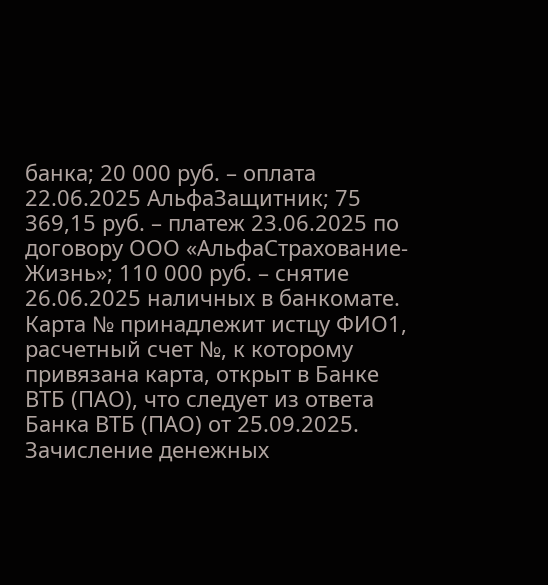банка; 20 000 руб. – оплата 22.06.2025 АльфаЗащитник; 75 369,15 руб. – платеж 23.06.2025 по договору ООО «АльфаСтрахование-Жизнь»; 110 000 руб. – снятие 26.06.2025 наличных в банкомате. Карта № принадлежит истцу ФИО1, расчетный счет №, к которому привязана карта, открыт в Банке ВТБ (ПАО), что следует из ответа Банка ВТБ (ПАО) от 25.09.2025. Зачисление денежных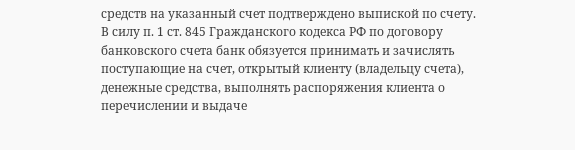средств на указанный счет подтверждено выпиской по счету. В силу п. 1 ст. 845 Гражданского кодекса РФ по договору банковского счета банк обязуется принимать и зачислять поступающие на счет, открытый клиенту (владельцу счета), денежные средства, выполнять распоряжения клиента о перечислении и выдаче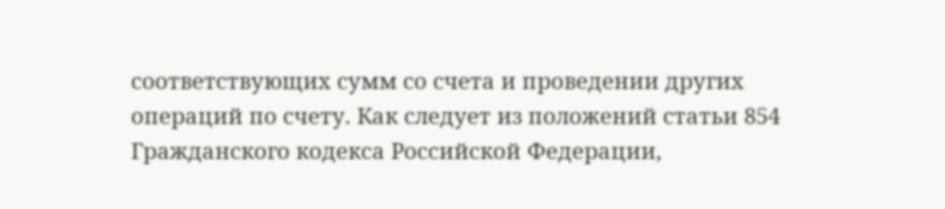соответствующих сумм со счета и проведении других операций по счету. Как следует из положений статьи 854 Гражданского кодекса Российской Федерации,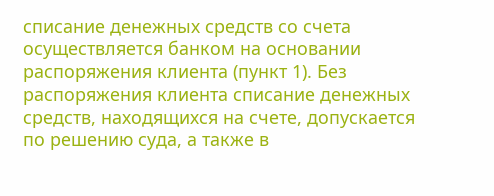списание денежных средств со счета осуществляется банком на основании распоряжения клиента (пункт 1). Без распоряжения клиента списание денежных средств, находящихся на счете, допускается по решению суда, а также в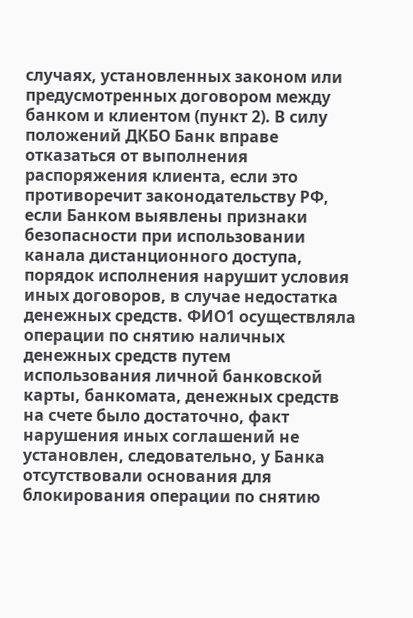случаях, установленных законом или предусмотренных договором между банком и клиентом (пункт 2). В силу положений ДКБО Банк вправе отказаться от выполнения распоряжения клиента, если это противоречит законодательству РФ, если Банком выявлены признаки безопасности при использовании канала дистанционного доступа, порядок исполнения нарушит условия иных договоров, в случае недостатка денежных средств. ФИО1 осуществляла операции по снятию наличных денежных средств путем использования личной банковской карты, банкомата, денежных средств на счете было достаточно, факт нарушения иных соглашений не установлен, следовательно, у Банка отсутствовали основания для блокирования операции по снятию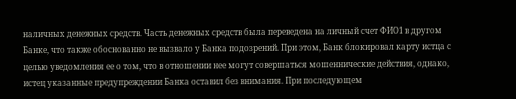наличных денежных средств. Часть денежных средств была переведена на личный счет ФИО1 в другом Банке, что также обоснованно не вызвало у Банка подозрений. При этом, Банк блокировал карту истца с целью уведомления ее о том, что в отношении нее могут совершаться мошеннические действия, однако, истец указанные предупреждении Банка оставил без внимания. При последующем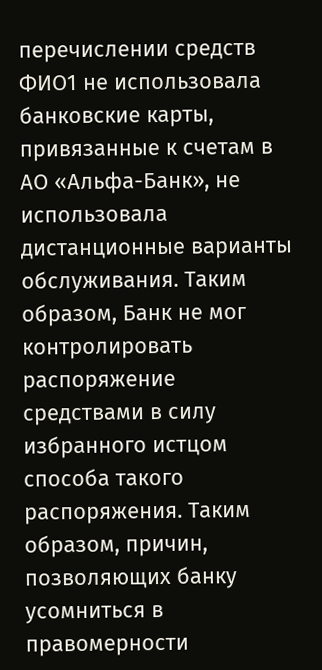перечислении средств ФИО1 не использовала банковские карты, привязанные к счетам в АО «Альфа-Банк», не использовала дистанционные варианты обслуживания. Таким образом, Банк не мог контролировать распоряжение средствами в силу избранного истцом способа такого распоряжения. Таким образом, причин, позволяющих банку усомниться в правомерности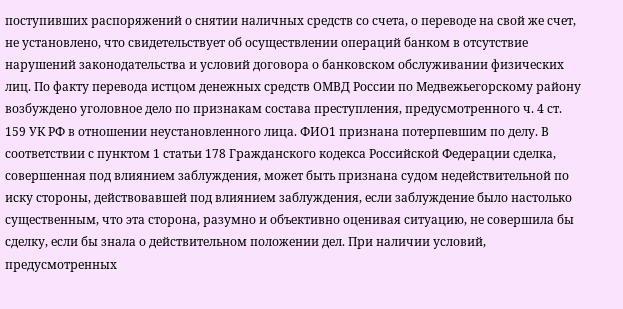поступивших распоряжений о снятии наличных средств со счета, о переводе на свой же счет, не установлено, что свидетельствует об осуществлении операций банком в отсутствие нарушений законодательства и условий договора о банковском обслуживании физических лиц. По факту перевода истцом денежных средств ОМВД России по Медвежьегорскому району возбуждено уголовное дело по признакам состава преступления, предусмотренного ч. 4 ст. 159 УК РФ в отношении неустановленного лица. ФИО1 признана потерпевшим по делу. В соответствии с пунктом 1 статьи 178 Гражданского кодекса Российской Федерации сделка, совершенная под влиянием заблуждения, может быть признана судом недействительной по иску стороны, действовавшей под влиянием заблуждения, если заблуждение было настолько существенным, что эта сторона, разумно и объективно оценивая ситуацию, не совершила бы сделку, если бы знала о действительном положении дел. При наличии условий, предусмотренных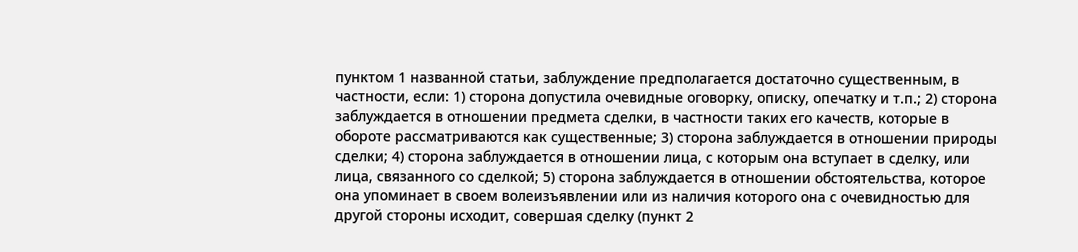пунктом 1 названной статьи, заблуждение предполагается достаточно существенным, в частности, если: 1) сторона допустила очевидные оговорку, описку, опечатку и т.п.; 2) сторона заблуждается в отношении предмета сделки, в частности таких его качеств, которые в обороте рассматриваются как существенные; 3) сторона заблуждается в отношении природы сделки; 4) сторона заблуждается в отношении лица, с которым она вступает в сделку, или лица, связанного со сделкой; 5) сторона заблуждается в отношении обстоятельства, которое она упоминает в своем волеизъявлении или из наличия которого она с очевидностью для другой стороны исходит, совершая сделку (пункт 2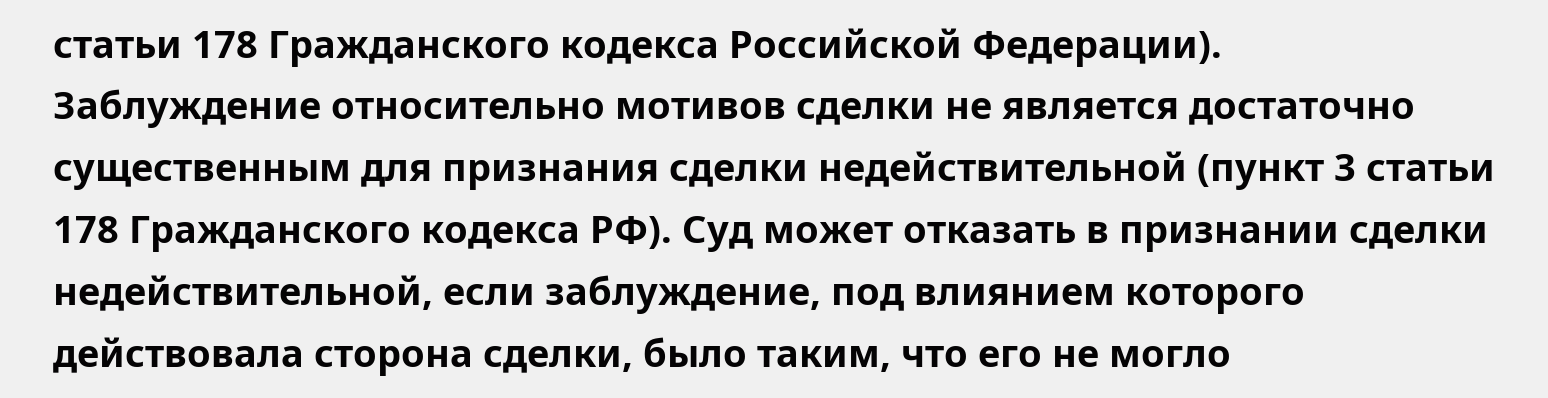статьи 178 Гражданского кодекса Российской Федерации). Заблуждение относительно мотивов сделки не является достаточно существенным для признания сделки недействительной (пункт 3 статьи 178 Гражданского кодекса РФ). Суд может отказать в признании сделки недействительной, если заблуждение, под влиянием которого действовала сторона сделки, было таким, что его не могло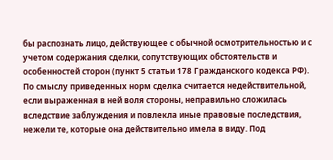бы распознать лицо, действующее с обычной осмотрительностью и с учетом содержания сделки, сопутствующих обстоятельств и особенностей сторон (пункт 5 статьи 178 Гражданского кодекса РФ). По смыслу приведенных норм сделка считается недействительной, если выраженная в ней воля стороны, неправильно сложилась вследствие заблуждения и повлекла иные правовые последствия, нежели те, которые она действительно имела в виду. Под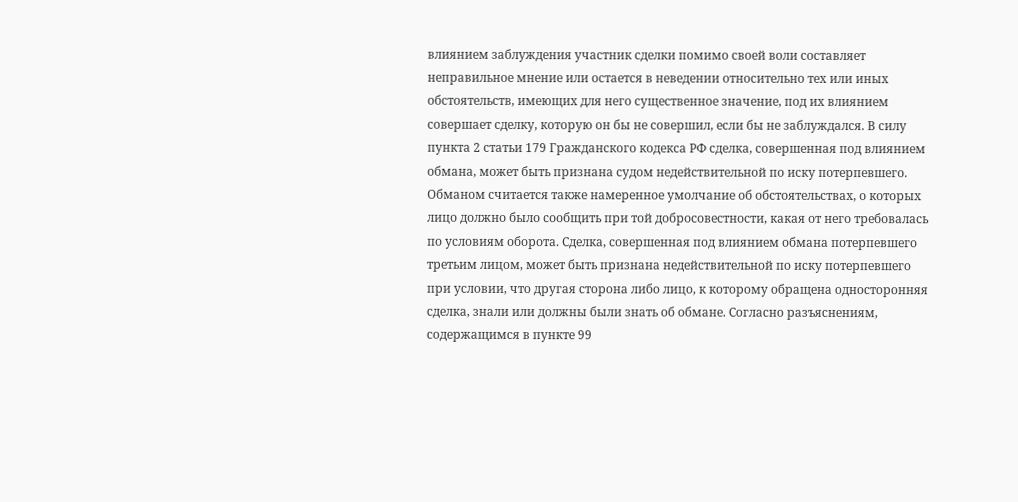влиянием заблуждения участник сделки помимо своей воли составляет неправильное мнение или остается в неведении относительно тех или иных обстоятельств, имеющих для него существенное значение, под их влиянием совершает сделку, которую он бы не совершил, если бы не заблуждался. В силу пункта 2 статьи 179 Гражданского кодекса РФ сделка, совершенная под влиянием обмана, может быть признана судом недействительной по иску потерпевшего. Обманом считается также намеренное умолчание об обстоятельствах, о которых лицо должно было сообщить при той добросовестности, какая от него требовалась по условиям оборота. Сделка, совершенная под влиянием обмана потерпевшего третьим лицом, может быть признана недействительной по иску потерпевшего при условии, что другая сторона либо лицо, к которому обращена односторонняя сделка, знали или должны были знать об обмане. Согласно разъяснениям, содержащимся в пункте 99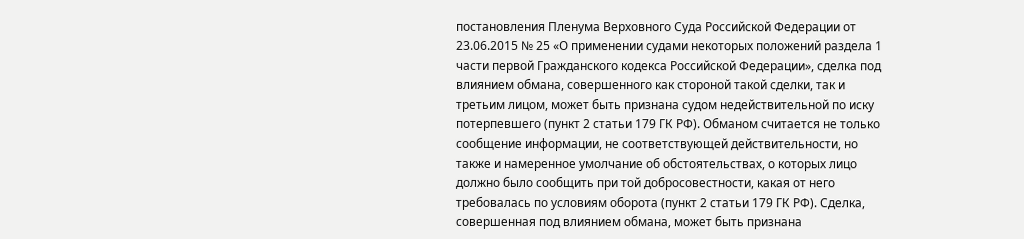постановления Пленума Верховного Суда Российской Федерации от 23.06.2015 № 25 «О применении судами некоторых положений раздела 1 части первой Гражданского кодекса Российской Федерации», сделка под влиянием обмана, совершенного как стороной такой сделки, так и третьим лицом, может быть признана судом недействительной по иску потерпевшего (пункт 2 статьи 179 ГК РФ). Обманом считается не только сообщение информации, не соответствующей действительности, но также и намеренное умолчание об обстоятельствах, о которых лицо должно было сообщить при той добросовестности, какая от него требовалась по условиям оборота (пункт 2 статьи 179 ГК РФ). Сделка, совершенная под влиянием обмана, может быть признана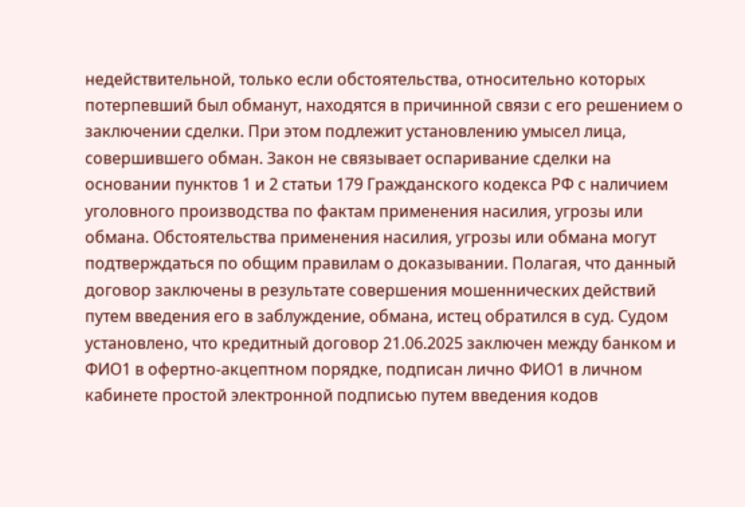недействительной, только если обстоятельства, относительно которых потерпевший был обманут, находятся в причинной связи с его решением о заключении сделки. При этом подлежит установлению умысел лица, совершившего обман. Закон не связывает оспаривание сделки на основании пунктов 1 и 2 статьи 179 Гражданского кодекса РФ с наличием уголовного производства по фактам применения насилия, угрозы или обмана. Обстоятельства применения насилия, угрозы или обмана могут подтверждаться по общим правилам о доказывании. Полагая, что данный договор заключены в результате совершения мошеннических действий путем введения его в заблуждение, обмана, истец обратился в суд. Судом установлено, что кредитный договор 21.06.2025 заключен между банком и ФИО1 в офертно-акцептном порядке, подписан лично ФИО1 в личном кабинете простой электронной подписью путем введения кодов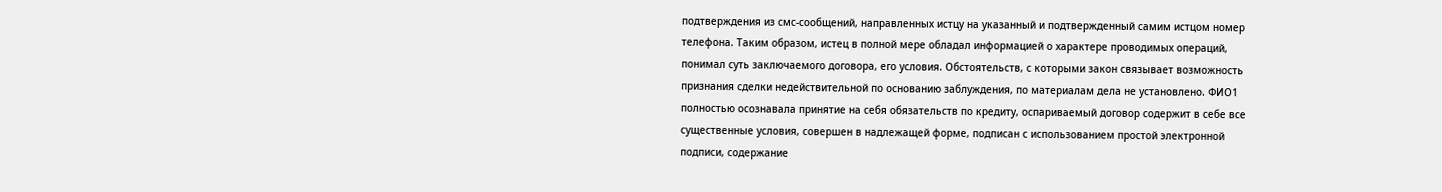подтверждения из смс-сообщений, направленных истцу на указанный и подтвержденный самим истцом номер телефона. Таким образом, истец в полной мере обладал информацией о характере проводимых операций, понимал суть заключаемого договора, его условия. Обстоятельств, с которыми закон связывает возможность признания сделки недействительной по основанию заблуждения, по материалам дела не установлено. ФИО1 полностью осознавала принятие на себя обязательств по кредиту, оспариваемый договор содержит в себе все существенные условия, совершен в надлежащей форме, подписан с использованием простой электронной подписи, содержание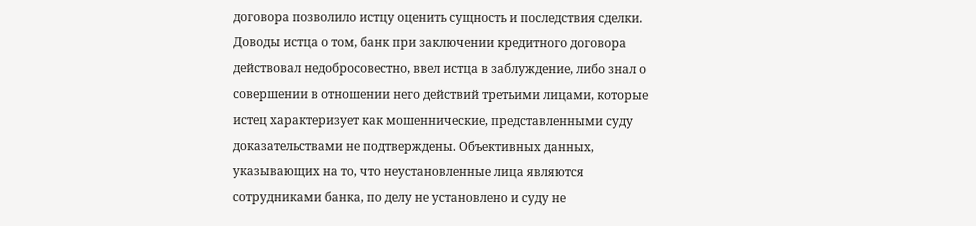договора позволило истцу оценить сущность и последствия сделки. Доводы истца о том, банк при заключении кредитного договора действовал недобросовестно, ввел истца в заблуждение, либо знал о совершении в отношении него действий третьими лицами, которые истец характеризует как мошеннические, представленными суду доказательствами не подтверждены. Объективных данных, указывающих на то, что неустановленные лица являются сотрудниками банка, по делу не установлено и суду не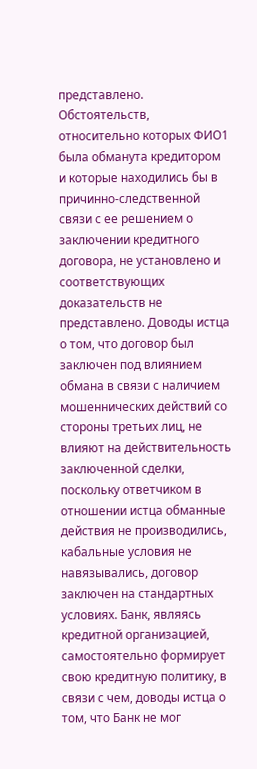представлено. Обстоятельств, относительно которых ФИО1 была обманута кредитором и которые находились бы в причинно-следственной связи с ее решением о заключении кредитного договора, не установлено и соответствующих доказательств не представлено. Доводы истца о том, что договор был заключен под влиянием обмана в связи с наличием мошеннических действий со стороны третьих лиц, не влияют на действительность заключенной сделки, поскольку ответчиком в отношении истца обманные действия не производились, кабальные условия не навязывались, договор заключен на стандартных условиях. Банк, являясь кредитной организацией, самостоятельно формирует свою кредитную политику, в связи с чем, доводы истца о том, что Банк не мог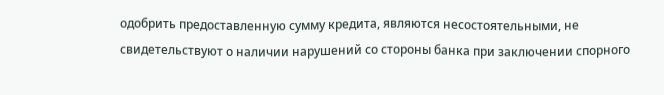одобрить предоставленную сумму кредита, являются несостоятельными, не свидетельствуют о наличии нарушений со стороны банка при заключении спорного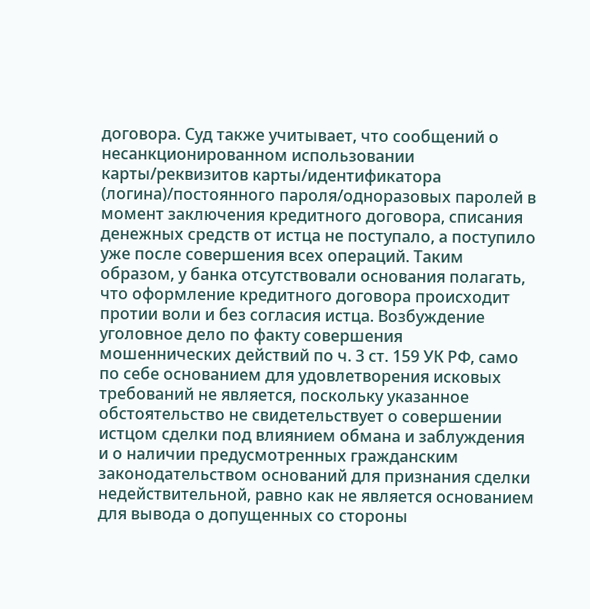договора. Суд также учитывает, что сообщений о несанкционированном использовании карты/реквизитов карты/идентификатора (логина)/постоянного пароля/одноразовых паролей в момент заключения кредитного договора, списания денежных средств от истца не поступало, а поступило уже после совершения всех операций. Таким образом, у банка отсутствовали основания полагать, что оформление кредитного договора происходит протии воли и без согласия истца. Возбуждение уголовное дело по факту совершения мошеннических действий по ч. 3 ст. 159 УК РФ, само по себе основанием для удовлетворения исковых требований не является, поскольку указанное обстоятельство не свидетельствует о совершении истцом сделки под влиянием обмана и заблуждения и о наличии предусмотренных гражданским законодательством оснований для признания сделки недействительной, равно как не является основанием для вывода о допущенных со стороны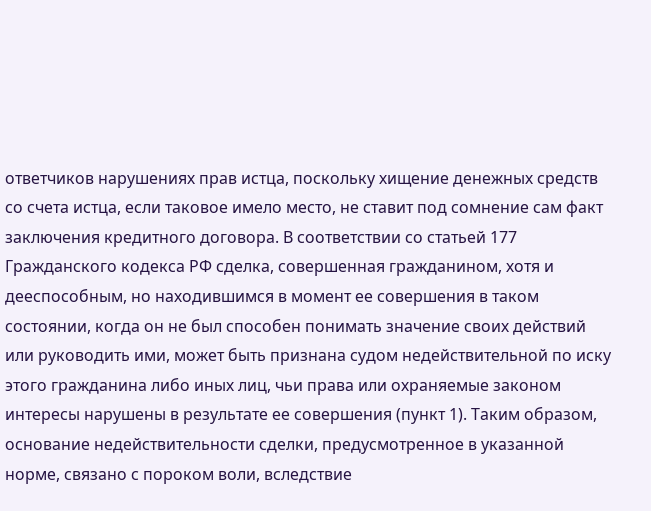ответчиков нарушениях прав истца, поскольку хищение денежных средств со счета истца, если таковое имело место, не ставит под сомнение сам факт заключения кредитного договора. В соответствии со статьей 177 Гражданского кодекса РФ сделка, совершенная гражданином, хотя и дееспособным, но находившимся в момент ее совершения в таком состоянии, когда он не был способен понимать значение своих действий или руководить ими, может быть признана судом недействительной по иску этого гражданина либо иных лиц, чьи права или охраняемые законом интересы нарушены в результате ее совершения (пункт 1). Таким образом, основание недействительности сделки, предусмотренное в указанной норме, связано с пороком воли, вследствие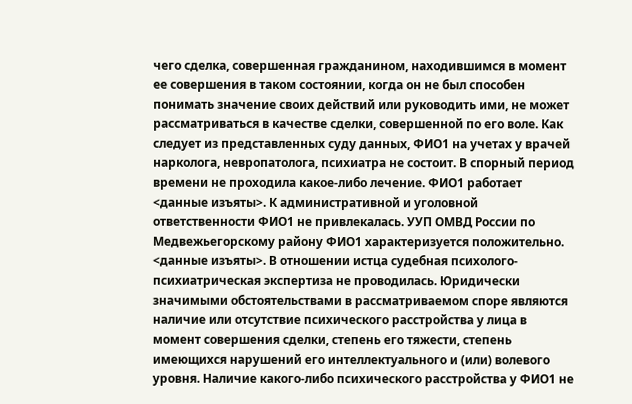чего сделка, совершенная гражданином, находившимся в момент ее совершения в таком состоянии, когда он не был способен понимать значение своих действий или руководить ими, не может рассматриваться в качестве сделки, совершенной по его воле. Как следует из представленных суду данных, ФИО1 на учетах у врачей нарколога, невропатолога, психиатра не состоит. В спорный период времени не проходила какое-либо лечение. ФИО1 работает <данные изъяты>. К административной и уголовной ответственности ФИО1 не привлекалась. УУП ОМВД России по Медвежьегорскому району ФИО1 характеризуется положительно. <данные изъяты>. В отношении истца судебная психолого-психиатрическая экспертиза не проводилась. Юридически значимыми обстоятельствами в рассматриваемом споре являются наличие или отсутствие психического расстройства у лица в момент совершения сделки, степень его тяжести, степень имеющихся нарушений его интеллектуального и (или) волевого уровня. Наличие какого-либо психического расстройства у ФИО1 не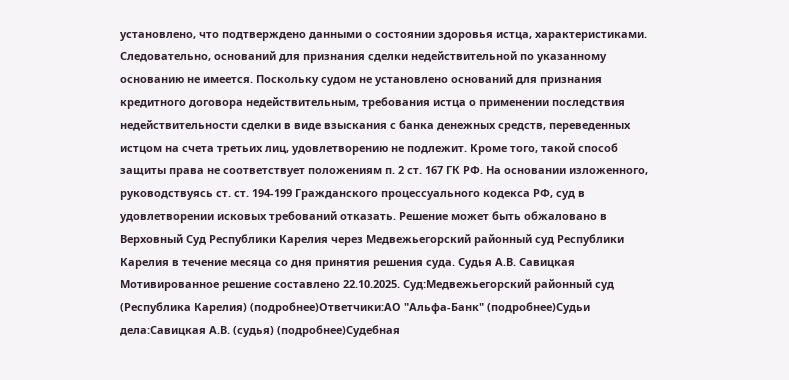установлено, что подтверждено данными о состоянии здоровья истца, характеристиками. Следовательно, оснований для признания сделки недействительной по указанному основанию не имеется. Поскольку судом не установлено оснований для признания кредитного договора недействительным, требования истца о применении последствия недействительности сделки в виде взыскания с банка денежных средств, переведенных истцом на счета третьих лиц, удовлетворению не подлежит. Кроме того, такой способ защиты права не соответствует положениям п. 2 ст. 167 ГК РФ. На основании изложенного, руководствуясь ст. ст. 194-199 Гражданского процессуального кодекса РФ, суд в удовлетворении исковых требований отказать. Решение может быть обжаловано в Верховный Суд Республики Карелия через Медвежьегорский районный суд Республики Карелия в течение месяца со дня принятия решения суда. Судья А.В. Савицкая Мотивированное решение составлено 22.10.2025. Суд:Медвежьегорский районный суд (Республика Карелия) (подробнее)Ответчики:АО "Альфа-Банк" (подробнее)Судьи дела:Савицкая А.В. (судья) (подробнее)Судебная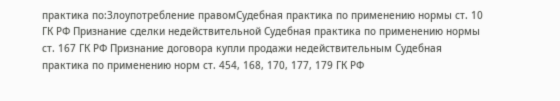практика по:Злоупотребление правомСудебная практика по применению нормы ст. 10 ГК РФ Признание сделки недействительной Судебная практика по применению нормы ст. 167 ГК РФ Признание договора купли продажи недействительным Судебная практика по применению норм ст. 454, 168, 170, 177, 179 ГК РФ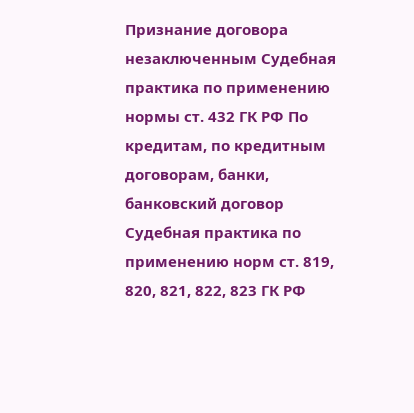Признание договора незаключенным Судебная практика по применению нормы ст. 432 ГК РФ По кредитам, по кредитным договорам, банки, банковский договор Судебная практика по применению норм ст. 819, 820, 821, 822, 823 ГК РФ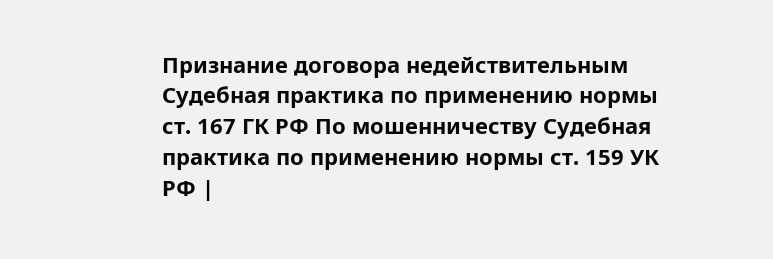Признание договора недействительным Судебная практика по применению нормы ст. 167 ГК РФ По мошенничеству Судебная практика по применению нормы ст. 159 УК РФ |